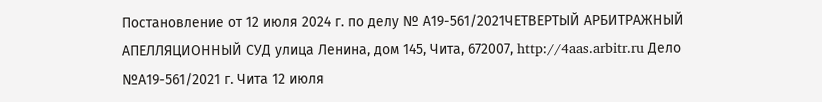Постановление от 12 июля 2024 г. по делу № А19-561/2021ЧЕТВЕРТЫЙ АРБИТРАЖНЫЙ АПЕЛЛЯЦИОННЫЙ СУД улица Ленина, дом 145, Чита, 672007, http://4aas.arbitr.ru Дело №А19-561/2021 г. Чита 12 июля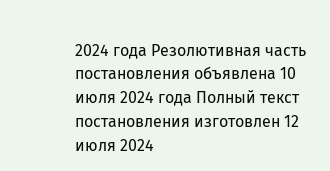2024 года Резолютивная часть постановления объявлена 10 июля 2024 года Полный текст постановления изготовлен 12 июля 2024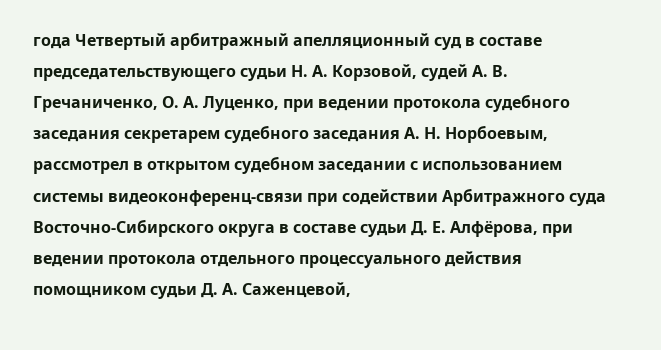года Четвертый арбитражный апелляционный суд в составе председательствующего судьи Н. А. Корзовой, судей А. В. Гречаниченко, О. А. Луценко, при ведении протокола судебного заседания секретарем судебного заседания А. Н. Норбоевым, рассмотрел в открытом судебном заседании с использованием системы видеоконференц-связи при содействии Арбитражного суда Восточно-Сибирского округа в составе судьи Д. Е. Алфёрова, при ведении протокола отдельного процессуального действия помощником судьи Д. А. Саженцевой,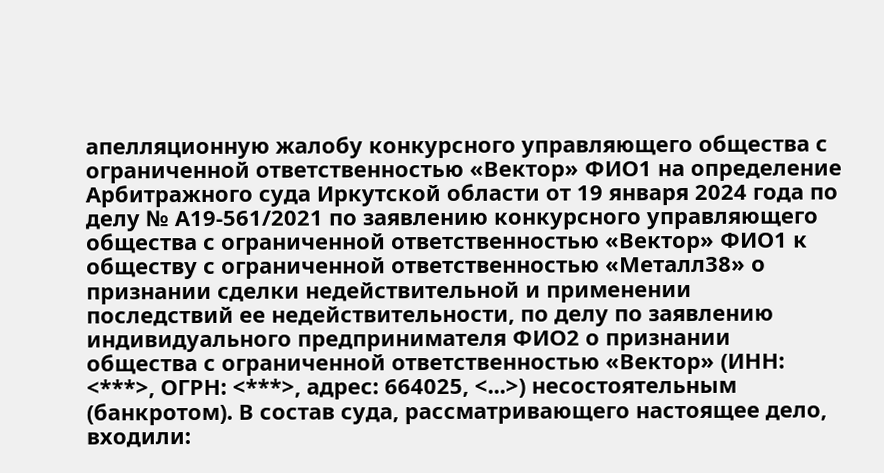апелляционную жалобу конкурсного управляющего общества с ограниченной ответственностью «Вектор» ФИО1 на определение Арбитражного суда Иркутской области от 19 января 2024 года по делу № А19-561/2021 по заявлению конкурсного управляющего общества с ограниченной ответственностью «Вектор» ФИО1 к обществу с ограниченной ответственностью «Металл38» о признании сделки недействительной и применении последствий ее недействительности, по делу по заявлению индивидуального предпринимателя ФИО2 о признании общества с ограниченной ответственностью «Вектор» (ИНН: <***>, ОГРН: <***>, адрес: 664025, <...>) несостоятельным (банкротом). В состав суда, рассматривающего настоящее дело, входили: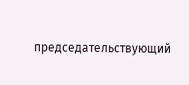председательствующий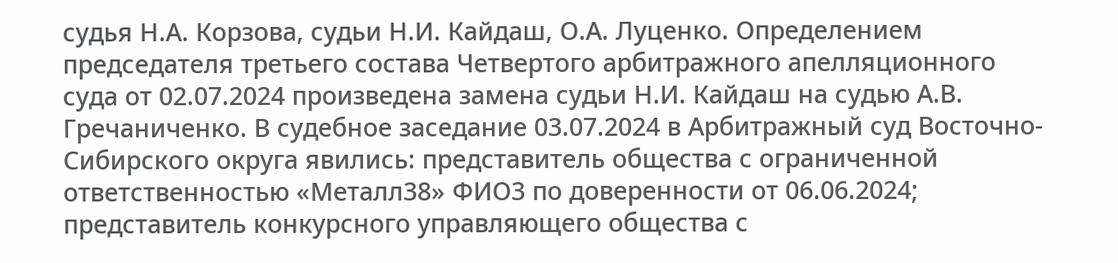судья Н.А. Корзова, судьи Н.И. Кайдаш, О.А. Луценко. Определением председателя третьего состава Четвертого арбитражного апелляционного суда от 02.07.2024 произведена замена судьи Н.И. Кайдаш на судью А.В. Гречаниченко. В судебное заседание 03.07.2024 в Арбитражный суд Восточно-Сибирского округа явились: представитель общества с ограниченной ответственностью «Металл38» ФИО3 по доверенности от 06.06.2024; представитель конкурсного управляющего общества с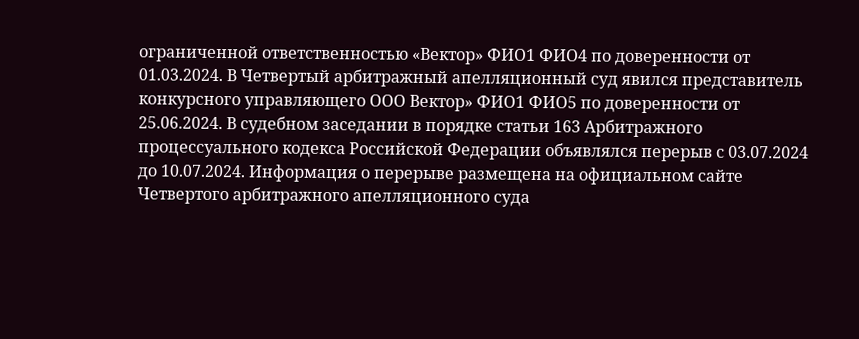ограниченной ответственностью «Вектор» ФИО1 ФИО4 по доверенности от 01.03.2024. В Четвертый арбитражный апелляционный суд явился представитель конкурсного управляющего ООО Вектор» ФИО1 ФИО5 по доверенности от 25.06.2024. В судебном заседании в порядке статьи 163 Арбитражного процессуального кодекса Российской Федерации объявлялся перерыв с 03.07.2024 до 10.07.2024. Информация о перерыве размещена на официальном сайте Четвертого арбитражного апелляционного суда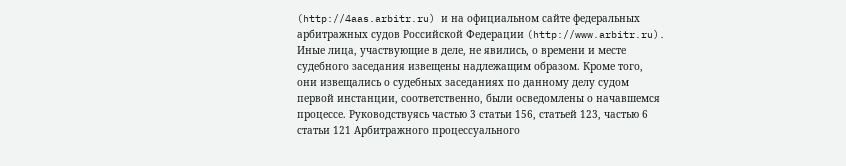(http://4aas.arbitr.ru) и на официальном сайте федеральных арбитражных судов Российской Федерации (http://www.arbitr.ru). Иные лица, участвующие в деле, не явились, о времени и месте судебного заседания извещены надлежащим образом. Кроме того, они извещались о судебных заседаниях по данному делу судом первой инстанции, соответственно, были осведомлены о начавшемся процессе. Руководствуясь частью 3 статьи 156, статьей 123, частью 6 статьи 121 Арбитражного процессуального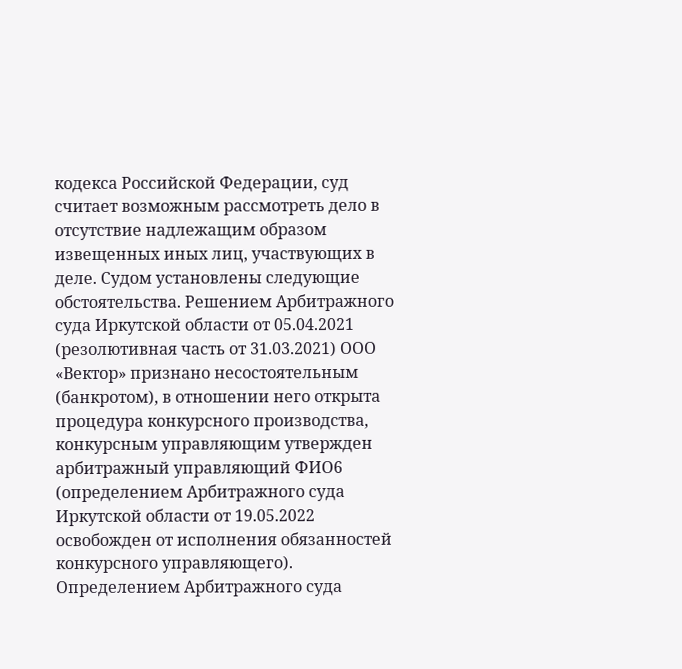кодекса Российской Федерации, суд считает возможным рассмотреть дело в отсутствие надлежащим образом извещенных иных лиц, участвующих в деле. Судом установлены следующие обстоятельства. Решением Арбитражного суда Иркутской области от 05.04.2021 (резолютивная часть от 31.03.2021) ООО «Вектор» признано несостоятельным (банкротом), в отношении него открыта процедура конкурсного производства, конкурсным управляющим утвержден арбитражный управляющий ФИО6 (определением Арбитражного суда Иркутской области от 19.05.2022 освобожден от исполнения обязанностей конкурсного управляющего). Определением Арбитражного суда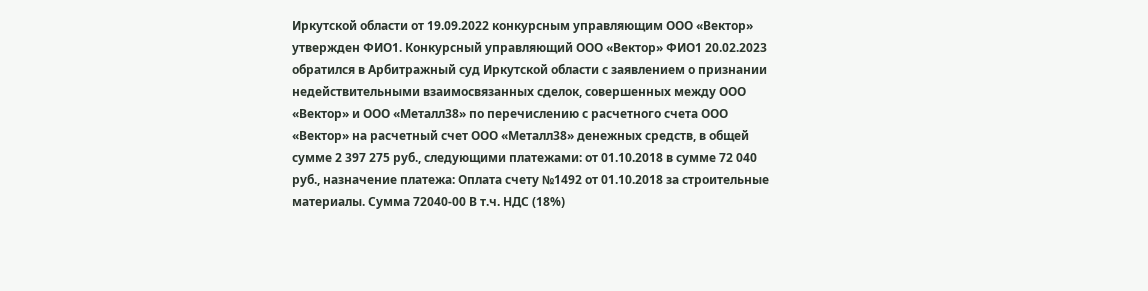Иркутской области от 19.09.2022 конкурсным управляющим ООО «Вектор» утвержден ФИО1. Конкурсный управляющий ООО «Вектор» ФИО1 20.02.2023 обратился в Арбитражный суд Иркутской области с заявлением о признании недействительными взаимосвязанных сделок, совершенных между ООО «Вектор» и ООО «Металл38» по перечислению с расчетного счета ООО «Вектор» на расчетный счет ООО «Металл38» денежных средств, в общей сумме 2 397 275 руб., следующими платежами: от 01.10.2018 в сумме 72 040 руб., назначение платежа: Оплата счету №1492 от 01.10.2018 за строительные материалы. Сумма 72040-00 В т.ч. НДС (18%)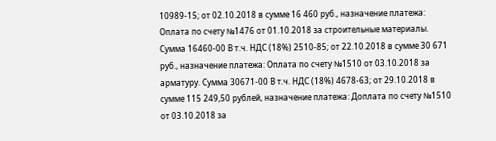10989-15; от 02.10.2018 в сумме 16 460 руб., назначение платежа: Оплата по счету №1476 от 01.10.2018 за строительные материалы. Сумма 16460-00 В т.ч. НДС (18%) 2510-85; от 22.10.2018 в сумме 30 671 руб., назначение платежа: Оплата по счету №1510 от 03.10.2018 за арматуру. Сумма 30671-00 В т.ч. НДС (18%) 4678-63; от 29.10.2018 в сумме 115 249,50 рублей, назначение платежа: Доплата по счету №1510 от 03.10.2018 за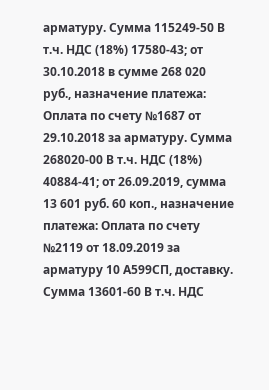арматуру. Сумма 115249-50 В т.ч. НДС (18%) 17580-43; от 30.10.2018 в сумме 268 020 руб., назначение платежа: Оплата по счету №1687 от 29.10.2018 за арматуру. Сумма 268020-00 В т.ч. НДС (18%) 40884-41; от 26.09.2019, сумма 13 601 руб. 60 коп., назначение платежа: Оплата по счету №2119 от 18.09.2019 за арматуру 10 А599СП, доставку. Сумма 13601-60 В т.ч. НДС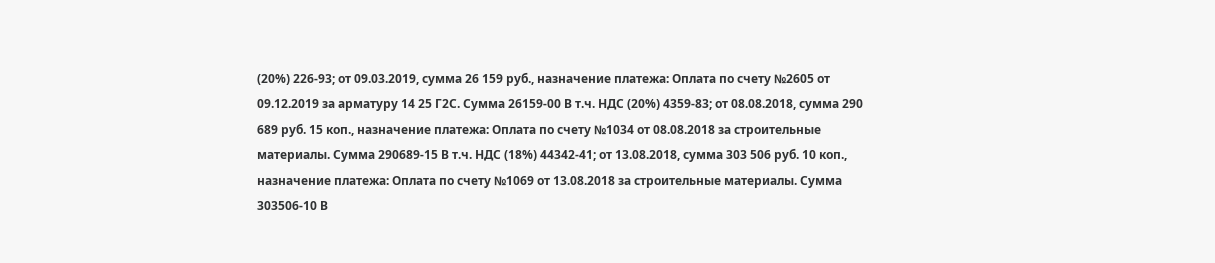(20%) 226-93; от 09.03.2019, сумма 26 159 руб., назначение платежа: Оплата по счету №2605 от 09.12.2019 за арматуру 14 25 Г2С. Сумма 26159-00 В т.ч. НДС (20%) 4359-83; от 08.08.2018, сумма 290 689 руб. 15 коп., назначение платежа: Оплата по счету №1034 от 08.08.2018 за строительные материалы. Сумма 290689-15 В т.ч. НДС (18%) 44342-41; от 13.08.2018, сумма 303 506 руб. 10 коп., назначение платежа: Оплата по счету №1069 от 13.08.2018 за строительные материалы. Сумма 303506-10 В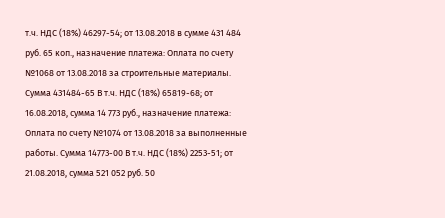т.ч. НДС (18%) 46297-54; от 13.08.2018 в сумме 431 484 руб. 65 коп., назначение платежа: Оплата по счету №1068 от 13.08.2018 за строительные материалы. Сумма 431484-65 В т.ч. НДС (18%) 65819-68; от 16.08.2018, сумма 14 773 руб., назначение платежа: Оплата по счету №1074 от 13.08.2018 за выполненные работы. Сумма 14773-00 В т.ч. НДС (18%) 2253-51; от 21.08.2018, сумма 521 052 руб. 50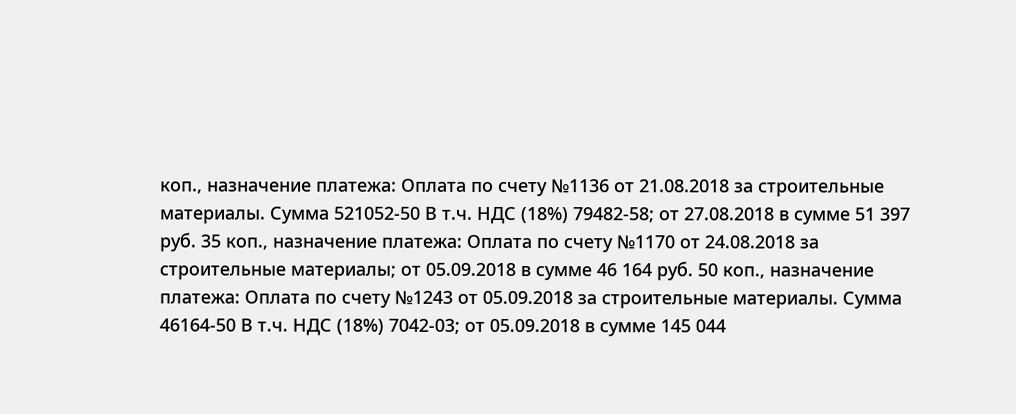коп., назначение платежа: Оплата по счету №1136 от 21.08.2018 за строительные материалы. Сумма 521052-50 В т.ч. НДС (18%) 79482-58; от 27.08.2018 в сумме 51 397 руб. 35 коп., назначение платежа: Оплата по счету №1170 от 24.08.2018 за строительные материалы; от 05.09.2018 в сумме 46 164 руб. 50 коп., назначение платежа: Оплата по счету №1243 от 05.09.2018 за строительные материалы. Сумма 46164-50 В т.ч. НДС (18%) 7042-03; от 05.09.2018 в сумме 145 044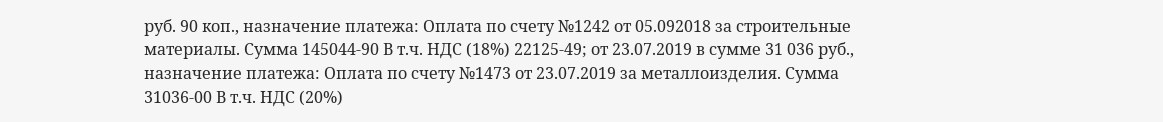руб. 90 коп., назначение платежа: Оплата по счету №1242 от 05.092018 за строительные материалы. Сумма 145044-90 В т.ч. НДС (18%) 22125-49; от 23.07.2019 в сумме 31 036 руб., назначение платежа: Оплата по счету №1473 от 23.07.2019 за металлоизделия. Сумма 31036-00 В т.ч. НДС (20%)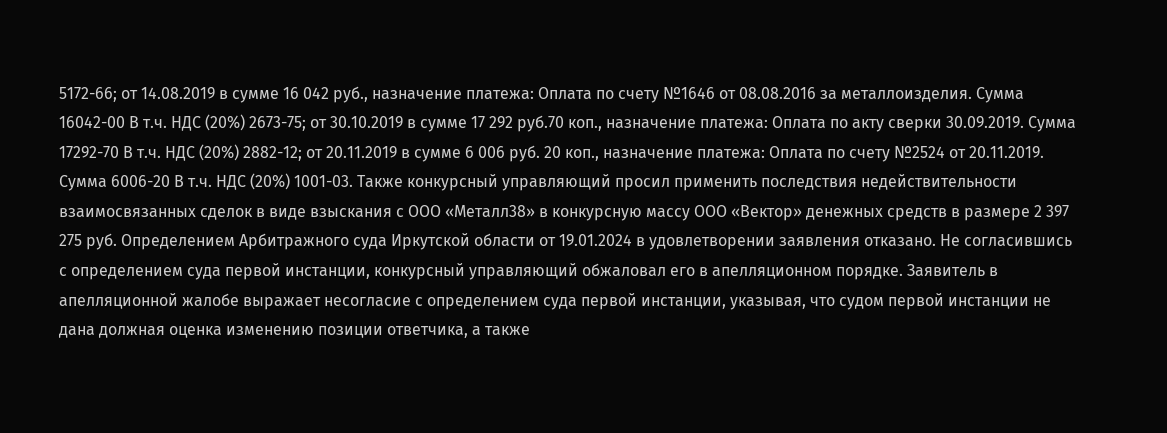5172-66; от 14.08.2019 в сумме 16 042 руб., назначение платежа: Оплата по счету №1646 от 08.08.2016 за металлоизделия. Сумма 16042-00 В т.ч. НДС (20%) 2673-75; от 30.10.2019 в сумме 17 292 руб.70 коп., назначение платежа: Оплата по акту сверки 30.09.2019. Сумма 17292-70 В т.ч. НДС (20%) 2882-12; от 20.11.2019 в сумме 6 006 руб. 20 коп., назначение платежа: Оплата по счету №2524 от 20.11.2019. Сумма 6006-20 В т.ч. НДС (20%) 1001-03. Также конкурсный управляющий просил применить последствия недействительности взаимосвязанных сделок в виде взыскания с ООО «Металл38» в конкурсную массу ООО «Вектор» денежных средств в размере 2 397 275 руб. Определением Арбитражного суда Иркутской области от 19.01.2024 в удовлетворении заявления отказано. Не согласившись с определением суда первой инстанции, конкурсный управляющий обжаловал его в апелляционном порядке. Заявитель в апелляционной жалобе выражает несогласие с определением суда первой инстанции, указывая, что судом первой инстанции не дана должная оценка изменению позиции ответчика, а также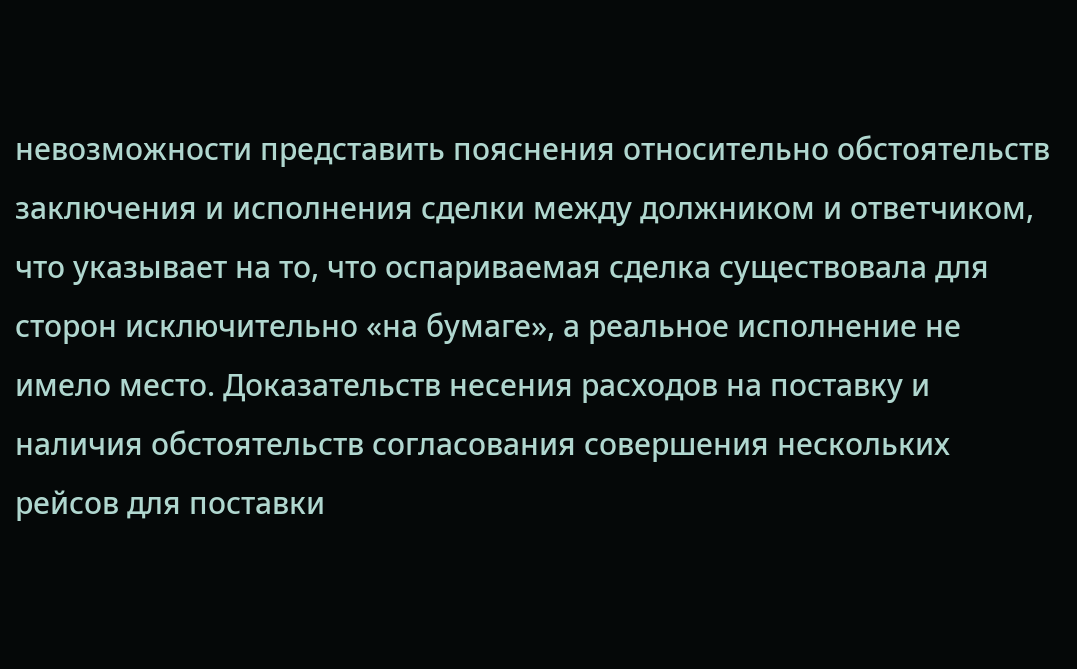невозможности представить пояснения относительно обстоятельств заключения и исполнения сделки между должником и ответчиком, что указывает на то, что оспариваемая сделка существовала для сторон исключительно «на бумаге», а реальное исполнение не имело место. Доказательств несения расходов на поставку и наличия обстоятельств согласования совершения нескольких рейсов для поставки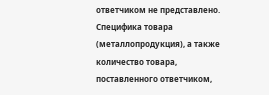ответчиком не представлено. Специфика товара (металлопродукция), а также количество товара, поставленного ответчиком,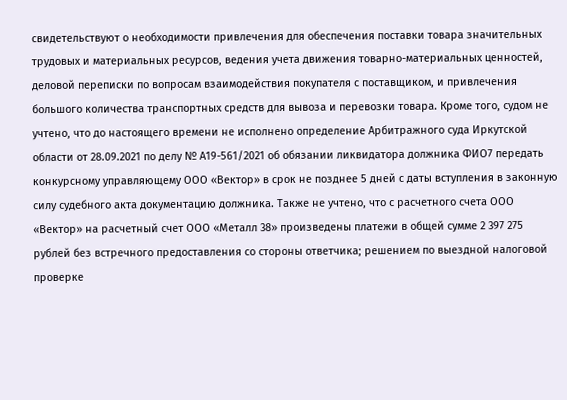свидетельствуют о необходимости привлечения для обеспечения поставки товара значительных трудовых и материальных ресурсов, ведения учета движения товарно-материальных ценностей, деловой переписки по вопросам взаимодействия покупателя с поставщиком, и привлечения большого количества транспортных средств для вывоза и перевозки товара. Кроме того, судом не учтено, что до настоящего времени не исполнено определение Арбитражного суда Иркутской области от 28.09.2021 по делу № А19-561/2021 об обязании ликвидатора должника ФИО7 передать конкурсному управляющему ООО «Вектор» в срок не позднее 5 дней с даты вступления в законную силу судебного акта документацию должника. Также не учтено, что с расчетного счета ООО «Вектор» на расчетный счет ООО «Металл 38» произведены платежи в общей сумме 2 397 275 рублей без встречного предоставления со стороны ответчика; решением по выездной налоговой проверке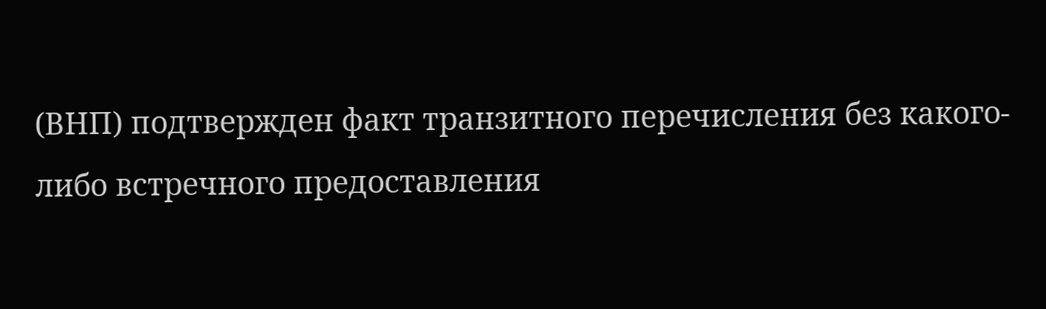(ВНП) подтвержден факт транзитного перечисления без какого- либо встречного предоставления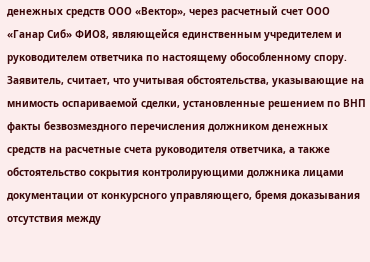денежных средств ООО «Вектор», через расчетный счет ООО «Ганар Сиб» ФИО8, являющейся единственным учредителем и руководителем ответчика по настоящему обособленному спору. Заявитель, считает, что учитывая обстоятельства, указывающие на мнимость оспариваемой сделки, установленные решением по ВНП факты безвозмездного перечисления должником денежных средств на расчетные счета руководителя ответчика, а также обстоятельство сокрытия контролирующими должника лицами документации от конкурсного управляющего, бремя доказывания отсутствия между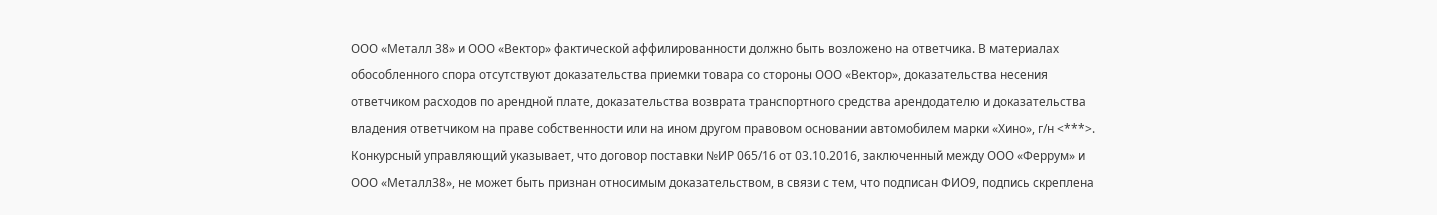ООО «Металл 38» и ООО «Вектор» фактической аффилированности должно быть возложено на ответчика. В материалах обособленного спора отсутствуют доказательства приемки товара со стороны ООО «Вектор», доказательства несения ответчиком расходов по арендной плате, доказательства возврата транспортного средства арендодателю и доказательства владения ответчиком на праве собственности или на ином другом правовом основании автомобилем марки «Хино», г/н <***>. Конкурсный управляющий указывает, что договор поставки №ИР 065/16 от 03.10.2016, заключенный между ООО «Феррум» и ООО «Металл38», не может быть признан относимым доказательством, в связи с тем, что подписан ФИО9, подпись скреплена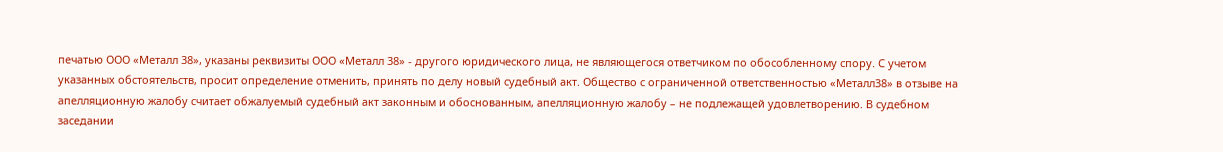печатью ООО «Металл 38», указаны реквизиты ООО «Металл 38» - другого юридического лица, не являющегося ответчиком по обособленному спору. С учетом указанных обстоятельств, просит определение отменить, принять по делу новый судебный акт. Общество с ограниченной ответственностью «Металл38» в отзыве на апелляционную жалобу считает обжалуемый судебный акт законным и обоснованным, апелляционную жалобу – не подлежащей удовлетворению. В судебном заседании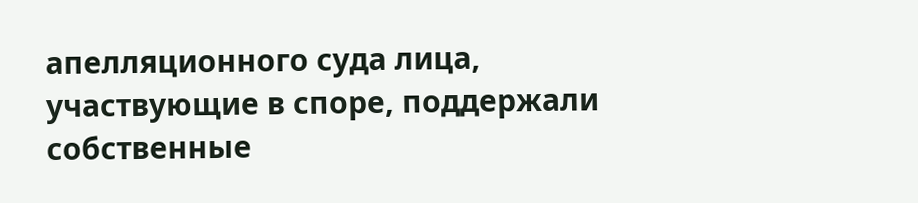апелляционного суда лица, участвующие в споре, поддержали собственные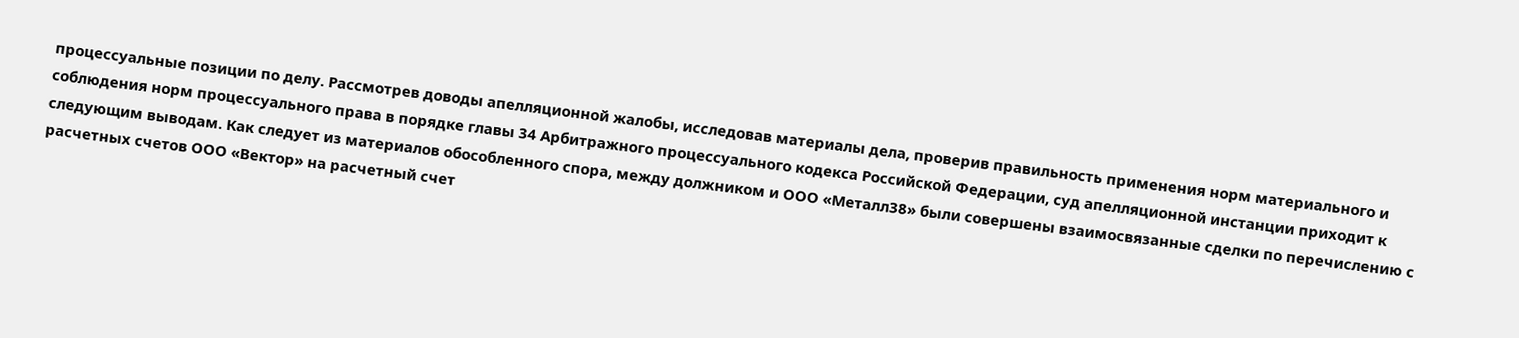процессуальные позиции по делу. Рассмотрев доводы апелляционной жалобы, исследовав материалы дела, проверив правильность применения норм материального и соблюдения норм процессуального права в порядке главы 34 Арбитражного процессуального кодекса Российской Федерации, суд апелляционной инстанции приходит к следующим выводам. Как следует из материалов обособленного спора, между должником и ООО «Металл38» были совершены взаимосвязанные сделки по перечислению с расчетных счетов ООО «Вектор» на расчетный счет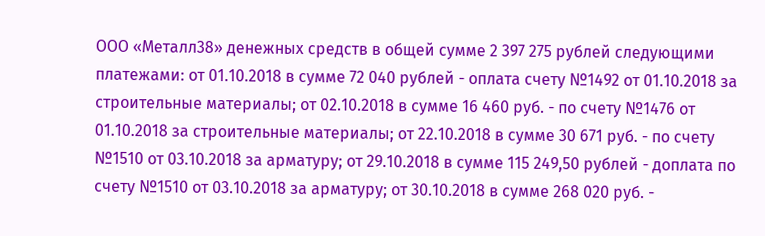ООО «Металл38» денежных средств в общей сумме 2 397 275 рублей следующими платежами: от 01.10.2018 в сумме 72 040 рублей - оплата счету №1492 от 01.10.2018 за строительные материалы; от 02.10.2018 в сумме 16 460 руб. - по счету №1476 от 01.10.2018 за строительные материалы; от 22.10.2018 в сумме 30 671 руб. - по счету №1510 от 03.10.2018 за арматуру; от 29.10.2018 в сумме 115 249,50 рублей - доплата по счету №1510 от 03.10.2018 за арматуру; от 30.10.2018 в сумме 268 020 руб. -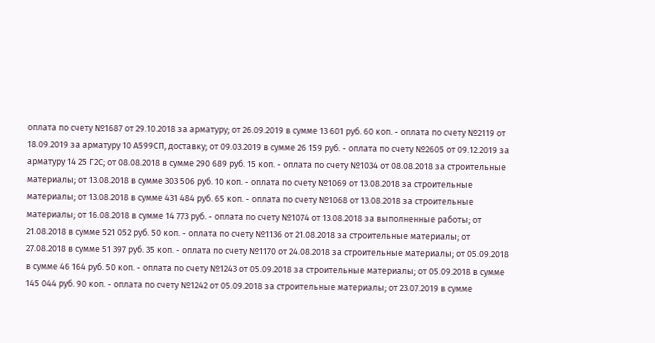оплата по счету №1687 от 29.10.2018 за арматуру; от 26.09.2019 в сумме 13 601 руб. 60 коп. - оплата по счету №2119 от 18.09.2019 за арматуру 10 А599СП, доставку; от 09.03.2019 в сумме 26 159 руб. - оплата по счету №2605 от 09.12.2019 за арматуру 14 25 Г2С; от 08.08.2018 в сумме 290 689 руб. 15 коп. - оплата по счету №1034 от 08.08.2018 за строительные материалы; от 13.08.2018 в сумме 303 506 руб. 10 коп. - оплата по счету №1069 от 13.08.2018 за строительные материалы; от 13.08.2018 в сумме 431 484 руб. 65 коп. - оплата по счету №1068 от 13.08.2018 за строительные материалы; от 16.08.2018 в сумме 14 773 руб. - оплата по счету №1074 от 13.08.2018 за выполненные работы; от 21.08.2018 в сумме 521 052 руб. 50 коп. - оплата по счету №1136 от 21.08.2018 за строительные материалы; от 27.08.2018 в сумме 51 397 руб. 35 коп. - оплата по счету №1170 от 24.08.2018 за строительные материалы; от 05.09.2018 в сумме 46 164 руб. 50 коп. - оплата по счету №1243 от 05.09.2018 за строительные материалы; от 05.09.2018 в сумме 145 044 руб. 90 коп. - оплата по счету №1242 от 05.09.2018 за строительные материалы; от 23.07.2019 в сумме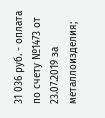31 036 руб. - оплата по счету №1473 от 23.07.2019 за металлоизделия;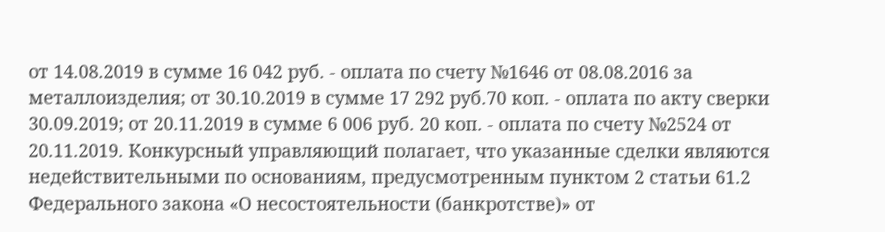от 14.08.2019 в сумме 16 042 руб. - оплата по счету №1646 от 08.08.2016 за металлоизделия; от 30.10.2019 в сумме 17 292 руб.70 коп. - оплата по акту сверки 30.09.2019; от 20.11.2019 в сумме 6 006 руб. 20 коп. - оплата по счету №2524 от 20.11.2019. Конкурсный управляющий полагает, что указанные сделки являются недействительными по основаниям, предусмотренным пунктом 2 статьи 61.2 Федерального закона «О несостоятельности (банкротстве)» от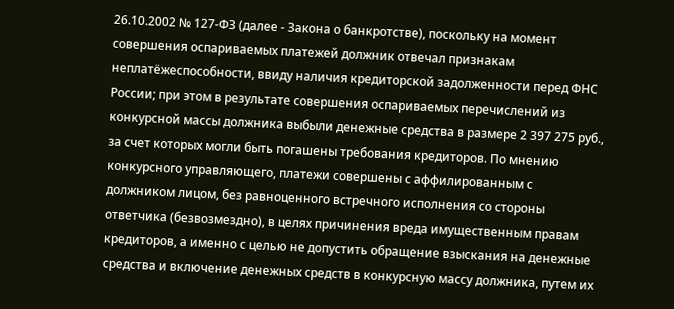26.10.2002 № 127-ФЗ (далее - Закона о банкротстве), поскольку на момент совершения оспариваемых платежей должник отвечал признакам неплатёжеспособности, ввиду наличия кредиторской задолженности перед ФНС России; при этом в результате совершения оспариваемых перечислений из конкурсной массы должника выбыли денежные средства в размере 2 397 275 руб., за счет которых могли быть погашены требования кредиторов. По мнению конкурсного управляющего, платежи совершены с аффилированным с должником лицом, без равноценного встречного исполнения со стороны ответчика (безвозмездно), в целях причинения вреда имущественным правам кредиторов, а именно с целью не допустить обращение взыскания на денежные средства и включение денежных средств в конкурсную массу должника, путем их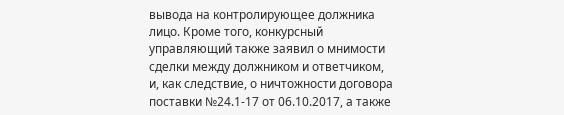вывода на контролирующее должника лицо. Кроме того, конкурсный управляющий также заявил о мнимости сделки между должником и ответчиком, и, как следствие, о ничтожности договора поставки №24.1-17 от 06.10.2017, а также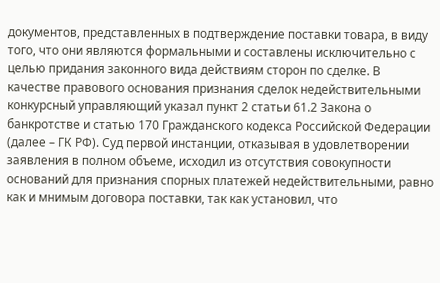документов, представленных в подтверждение поставки товара, в виду того, что они являются формальными и составлены исключительно с целью придания законного вида действиям сторон по сделке. В качестве правового основания признания сделок недействительными конкурсный управляющий указал пункт 2 статьи 61.2 Закона о банкротстве и статью 170 Гражданского кодекса Российской Федерации (далее – ГК РФ). Суд первой инстанции, отказывая в удовлетворении заявления в полном объеме, исходил из отсутствия совокупности оснований для признания спорных платежей недействительными, равно как и мнимым договора поставки, так как установил, что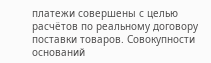платежи совершены с целью расчётов по реальному договору поставки товаров. Совокупности оснований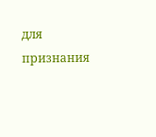для признания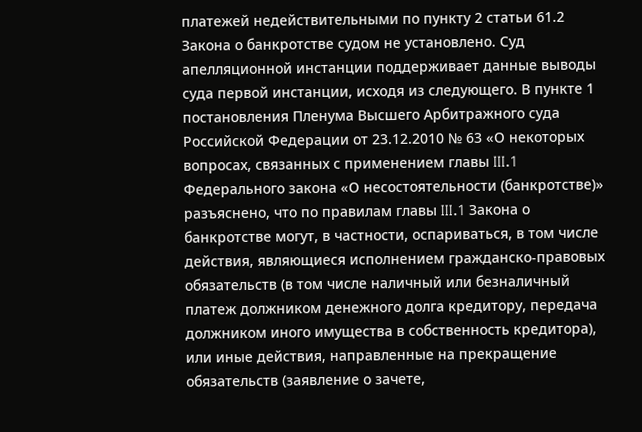платежей недействительными по пункту 2 статьи 61.2 Закона о банкротстве судом не установлено. Суд апелляционной инстанции поддерживает данные выводы суда первой инстанции, исходя из следующего. В пункте 1 постановления Пленума Высшего Арбитражного суда Российской Федерации от 23.12.2010 № 63 «О некоторых вопросах, связанных с применением главы III.1 Федерального закона «О несостоятельности (банкротстве)» разъяснено, что по правилам главы III.1 Закона о банкротстве могут, в частности, оспариваться, в том числе действия, являющиеся исполнением гражданско-правовых обязательств (в том числе наличный или безналичный платеж должником денежного долга кредитору, передача должником иного имущества в собственность кредитора), или иные действия, направленные на прекращение обязательств (заявление о зачете,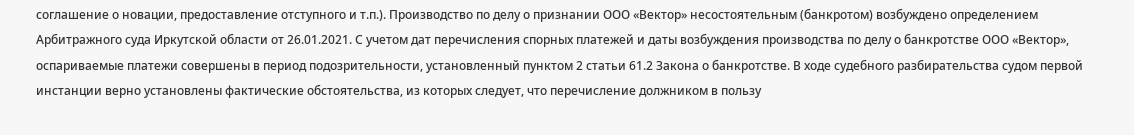соглашение о новации, предоставление отступного и т.п.). Производство по делу о признании ООО «Вектор» несостоятельным (банкротом) возбуждено определением Арбитражного суда Иркутской области от 26.01.2021. С учетом дат перечисления спорных платежей и даты возбуждения производства по делу о банкротстве ООО «Вектор», оспариваемые платежи совершены в период подозрительности, установленный пунктом 2 статьи 61.2 Закона о банкротстве. В ходе судебного разбирательства судом первой инстанции верно установлены фактические обстоятельства, из которых следует, что перечисление должником в пользу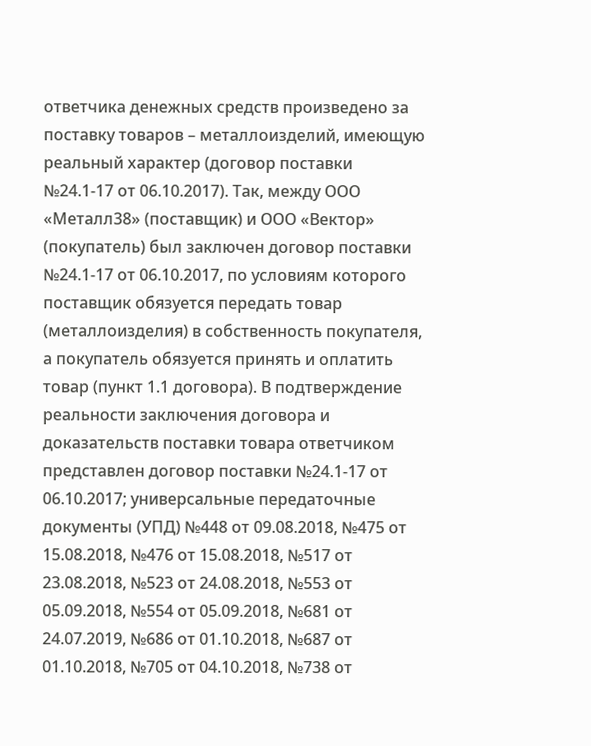ответчика денежных средств произведено за поставку товаров – металлоизделий, имеющую реальный характер (договор поставки №24.1-17 от 06.10.2017). Так, между ООО «Металл38» (поставщик) и ООО «Вектор» (покупатель) был заключен договор поставки №24.1-17 от 06.10.2017, по условиям которого поставщик обязуется передать товар (металлоизделия) в собственность покупателя, а покупатель обязуется принять и оплатить товар (пункт 1.1 договора). В подтверждение реальности заключения договора и доказательств поставки товара ответчиком представлен договор поставки №24.1-17 от 06.10.2017; универсальные передаточные документы (УПД) №448 от 09.08.2018, №475 от 15.08.2018, №476 от 15.08.2018, №517 от 23.08.2018, №523 от 24.08.2018, №553 от 05.09.2018, №554 от 05.09.2018, №681 от 24.07.2019, №686 от 01.10.2018, №687 от 01.10.2018, №705 от 04.10.2018, №738 от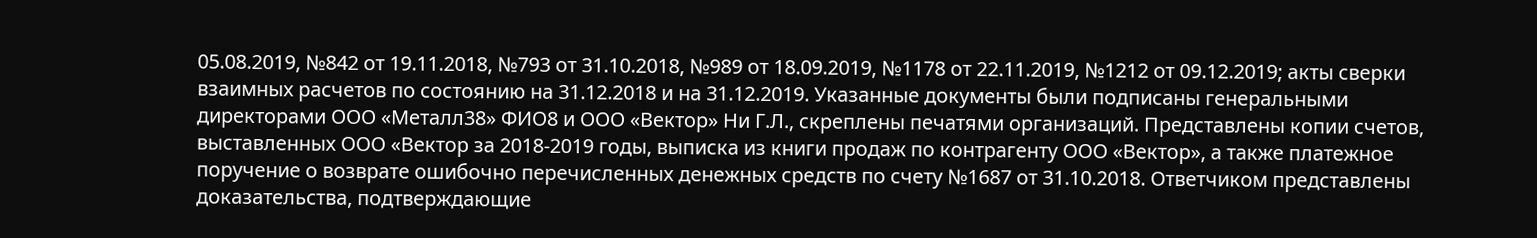05.08.2019, №842 от 19.11.2018, №793 от 31.10.2018, №989 от 18.09.2019, №1178 от 22.11.2019, №1212 от 09.12.2019; акты сверки взаимных расчетов по состоянию на 31.12.2018 и на 31.12.2019. Указанные документы были подписаны генеральными директорами ООО «Металл38» ФИО8 и ООО «Вектор» Ни Г.Л., скреплены печатями организаций. Представлены копии счетов, выставленных ООО «Вектор за 2018-2019 годы, выписка из книги продаж по контрагенту ООО «Вектор», а также платежное поручение о возврате ошибочно перечисленных денежных средств по счету №1687 от 31.10.2018. Ответчиком представлены доказательства, подтверждающие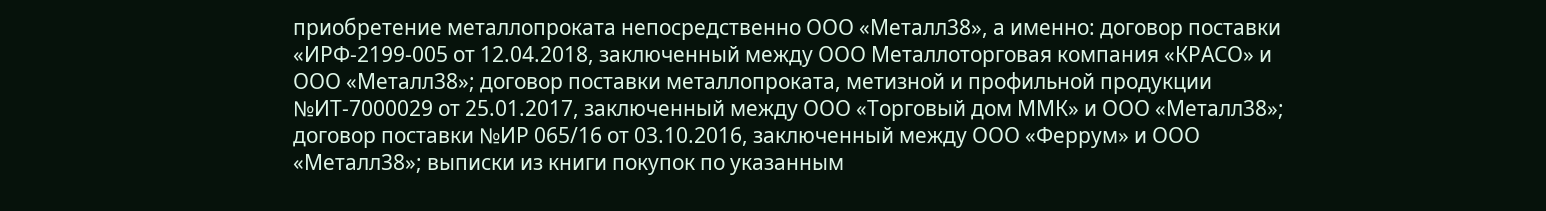приобретение металлопроката непосредственно ООО «Металл38», а именно: договор поставки «ИРФ-2199-005 от 12.04.2018, заключенный между ООО Металлоторговая компания «КРАСО» и ООО «Металл38»; договор поставки металлопроката, метизной и профильной продукции №ИТ-7000029 от 25.01.2017, заключенный между ООО «Торговый дом ММК» и ООО «Металл38»; договор поставки №ИР 065/16 от 03.10.2016, заключенный между ООО «Феррум» и ООО «Металл38»; выписки из книги покупок по указанным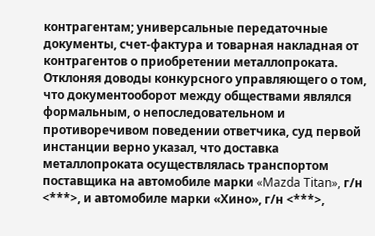контрагентам; универсальные передаточные документы, счет-фактура и товарная накладная от контрагентов о приобретении металлопроката. Отклоняя доводы конкурсного управляющего о том, что документооборот между обществами являлся формальным, о непоследовательном и противоречивом поведении ответчика, суд первой инстанции верно указал, что доставка металлопроката осуществлялась транспортом поставщика на автомобиле марки «Mazda Titan», г/н <***>, и автомобиле марки «Хино», г/н <***>,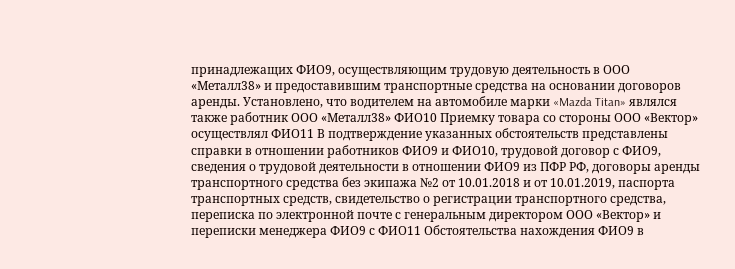принадлежащих ФИО9, осуществляющим трудовую деятельность в ООО «Металл38» и предоставившим транспортные средства на основании договоров аренды. Установлено, что водителем на автомобиле марки «Mazda Titan» являлся также работник ООО «Металл38» ФИО10 Приемку товара со стороны ООО «Вектор» осуществлял ФИО11 В подтверждение указанных обстоятельств представлены справки в отношении работников ФИО9 и ФИО10, трудовой договор с ФИО9, сведения о трудовой деятельности в отношении ФИО9 из ПФР РФ, договоры аренды транспортного средства без экипажа №2 от 10.01.2018 и от 10.01.2019, паспорта транспортных средств, свидетельство о регистрации транспортного средства, переписка по электронной почте с генеральным директором ООО «Вектор» и переписки менеджера ФИО9 с ФИО11 Обстоятельства нахождения ФИО9 в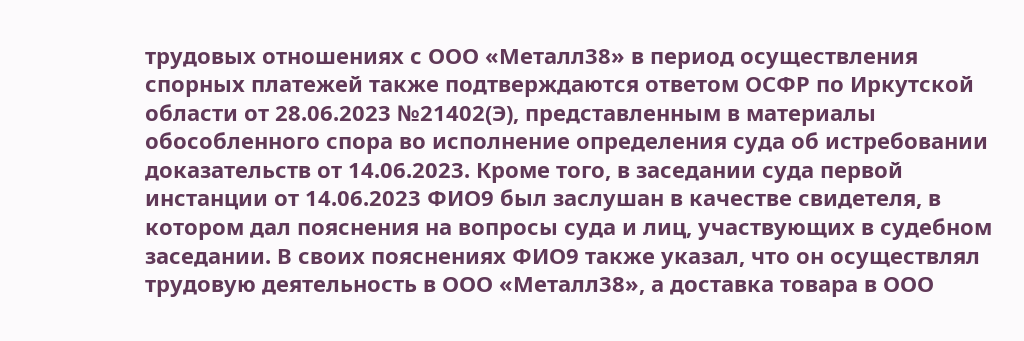трудовых отношениях с ООО «Металл38» в период осуществления спорных платежей также подтверждаются ответом ОСФР по Иркутской области от 28.06.2023 №21402(Э), представленным в материалы обособленного спора во исполнение определения суда об истребовании доказательств от 14.06.2023. Кроме того, в заседании суда первой инстанции от 14.06.2023 ФИО9 был заслушан в качестве свидетеля, в котором дал пояснения на вопросы суда и лиц, участвующих в судебном заседании. В своих пояснениях ФИО9 также указал, что он осуществлял трудовую деятельность в ООО «Металл38», а доставка товара в ООО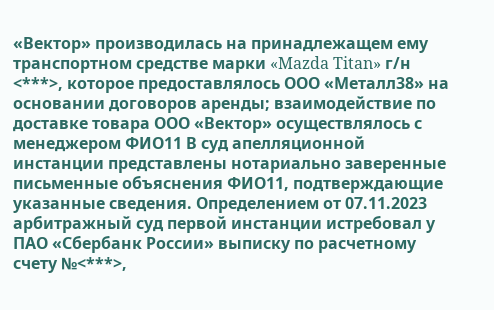«Вектор» производилась на принадлежащем ему транспортном средстве марки «Mazda Titan» г/н <***>, которое предоставлялось ООО «Металл38» на основании договоров аренды; взаимодействие по доставке товара ООО «Вектор» осуществлялось с менеджером ФИО11 В суд апелляционной инстанции представлены нотариально заверенные письменные объяснения ФИО11, подтверждающие указанные сведения. Определением от 07.11.2023 арбитражный суд первой инстанции истребовал у ПАО «Сбербанк России» выписку по расчетному счету №<***>,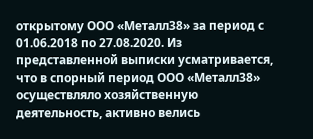открытому ООО «Металл38» за период с 01.06.2018 по 27.08.2020. Из представленной выписки усматривается, что в спорный период ООО «Металл38» осуществляло хозяйственную деятельность, активно велись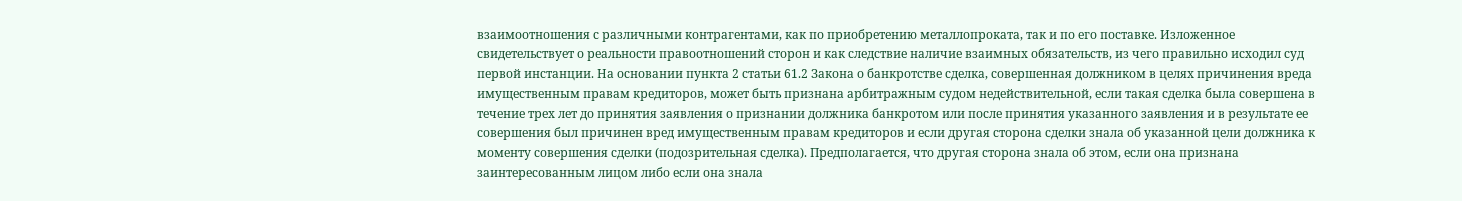взаимоотношения с различными контрагентами, как по приобретению металлопроката, так и по его поставке. Изложенное свидетельствует о реальности правоотношений сторон и как следствие наличие взаимных обязательств, из чего правильно исходил суд первой инстанции. На основании пункта 2 статьи 61.2 Закона о банкротстве сделка, совершенная должником в целях причинения вреда имущественным правам кредиторов, может быть признана арбитражным судом недействительной, если такая сделка была совершена в течение трех лет до принятия заявления о признании должника банкротом или после принятия указанного заявления и в результате ее совершения был причинен вред имущественным правам кредиторов и если другая сторона сделки знала об указанной цели должника к моменту совершения сделки (подозрительная сделка). Предполагается, что другая сторона знала об этом, если она признана заинтересованным лицом либо если она знала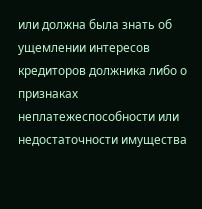или должна была знать об ущемлении интересов кредиторов должника либо о признаках неплатежеспособности или недостаточности имущества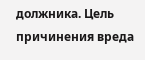должника. Цель причинения вреда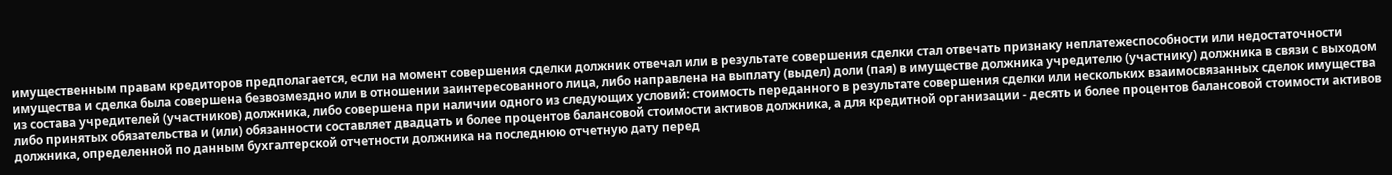имущественным правам кредиторов предполагается, если на момент совершения сделки должник отвечал или в результате совершения сделки стал отвечать признаку неплатежеспособности или недостаточности имущества и сделка была совершена безвозмездно или в отношении заинтересованного лица, либо направлена на выплату (выдел) доли (пая) в имуществе должника учредителю (участнику) должника в связи с выходом из состава учредителей (участников) должника, либо совершена при наличии одного из следующих условий: стоимость переданного в результате совершения сделки или нескольких взаимосвязанных сделок имущества либо принятых обязательства и (или) обязанности составляет двадцать и более процентов балансовой стоимости активов должника, а для кредитной организации - десять и более процентов балансовой стоимости активов должника, определенной по данным бухгалтерской отчетности должника на последнюю отчетную дату перед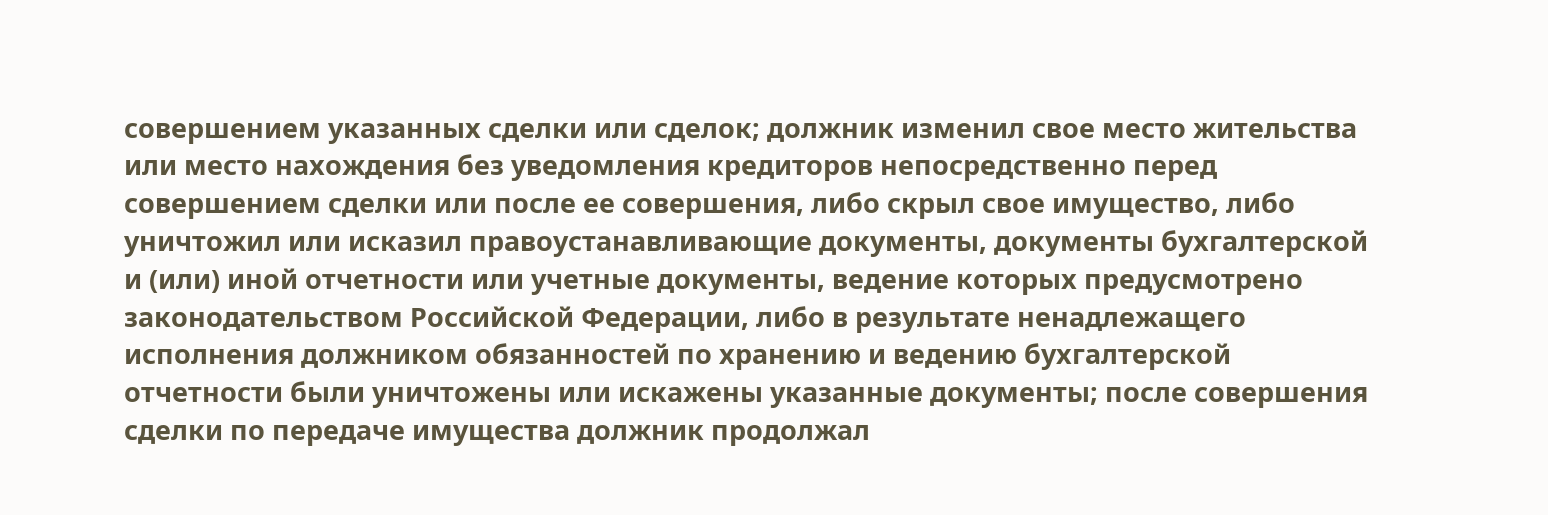совершением указанных сделки или сделок; должник изменил свое место жительства или место нахождения без уведомления кредиторов непосредственно перед совершением сделки или после ее совершения, либо скрыл свое имущество, либо уничтожил или исказил правоустанавливающие документы, документы бухгалтерской и (или) иной отчетности или учетные документы, ведение которых предусмотрено законодательством Российской Федерации, либо в результате ненадлежащего исполнения должником обязанностей по хранению и ведению бухгалтерской отчетности были уничтожены или искажены указанные документы; после совершения сделки по передаче имущества должник продолжал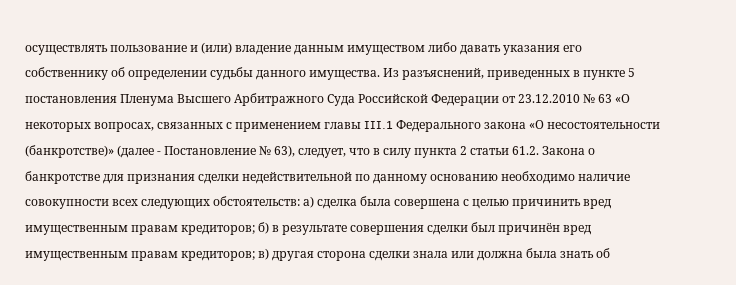осуществлять пользование и (или) владение данным имуществом либо давать указания его собственнику об определении судьбы данного имущества. Из разъяснений, приведенных в пункте 5 постановления Пленума Высшего Арбитражного Суда Российской Федерации от 23.12.2010 № 63 «О некоторых вопросах, связанных с применением главы III.1 Федерального закона «О несостоятельности (банкротстве)» (далее - Постановление № 63), следует, что в силу пункта 2 статьи 61.2. Закона о банкротстве для признания сделки недействительной по данному основанию необходимо наличие совокупности всех следующих обстоятельств: а) сделка была совершена с целью причинить вред имущественным правам кредиторов; б) в результате совершения сделки был причинён вред имущественным правам кредиторов; в) другая сторона сделки знала или должна была знать об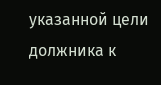указанной цели должника к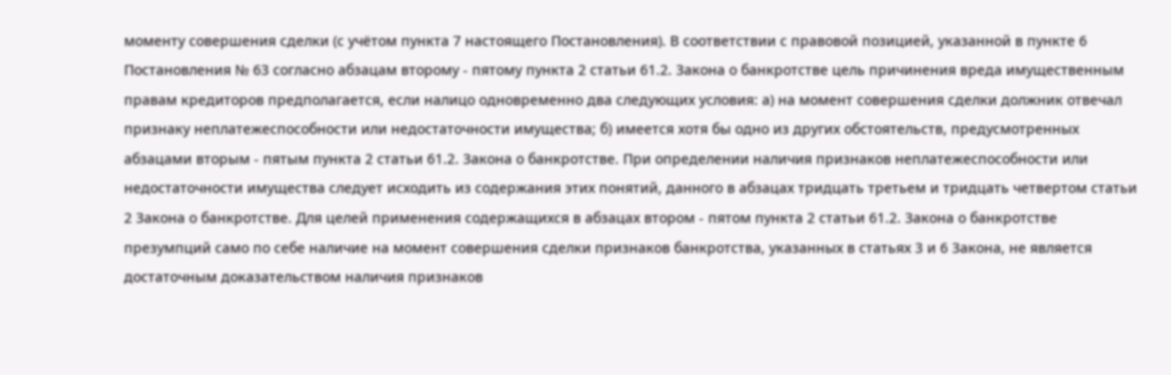моменту совершения сделки (с учётом пункта 7 настоящего Постановления). В соответствии с правовой позицией, указанной в пункте 6 Постановления № 63 согласно абзацам второму - пятому пункта 2 статьи 61.2. Закона о банкротстве цель причинения вреда имущественным правам кредиторов предполагается, если налицо одновременно два следующих условия: а) на момент совершения сделки должник отвечал признаку неплатежеспособности или недостаточности имущества; б) имеется хотя бы одно из других обстоятельств, предусмотренных абзацами вторым - пятым пункта 2 статьи 61.2. Закона о банкротстве. При определении наличия признаков неплатежеспособности или недостаточности имущества следует исходить из содержания этих понятий, данного в абзацах тридцать третьем и тридцать четвертом статьи 2 Закона о банкротстве. Для целей применения содержащихся в абзацах втором - пятом пункта 2 статьи 61.2. Закона о банкротстве презумпций само по себе наличие на момент совершения сделки признаков банкротства, указанных в статьях 3 и 6 Закона, не является достаточным доказательством наличия признаков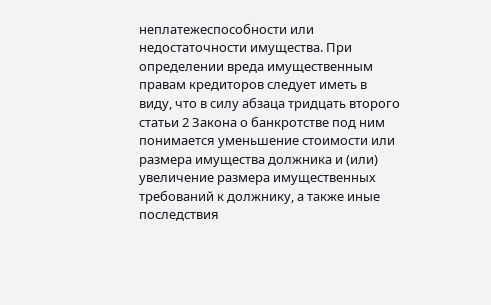неплатежеспособности или недостаточности имущества. При определении вреда имущественным правам кредиторов следует иметь в виду, что в силу абзаца тридцать второго статьи 2 Закона о банкротстве под ним понимается уменьшение стоимости или размера имущества должника и (или) увеличение размера имущественных требований к должнику, а также иные последствия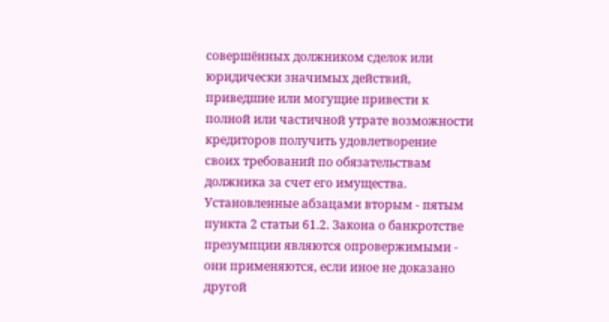совершённых должником сделок или юридически значимых действий, приведшие или могущие привести к полной или частичной утрате возможности кредиторов получить удовлетворение своих требований по обязательствам должника за счет его имущества. Установленные абзацами вторым - пятым пункта 2 статьи 61.2. Закона о банкротстве презумпции являются опровержимыми - они применяются, если иное не доказано другой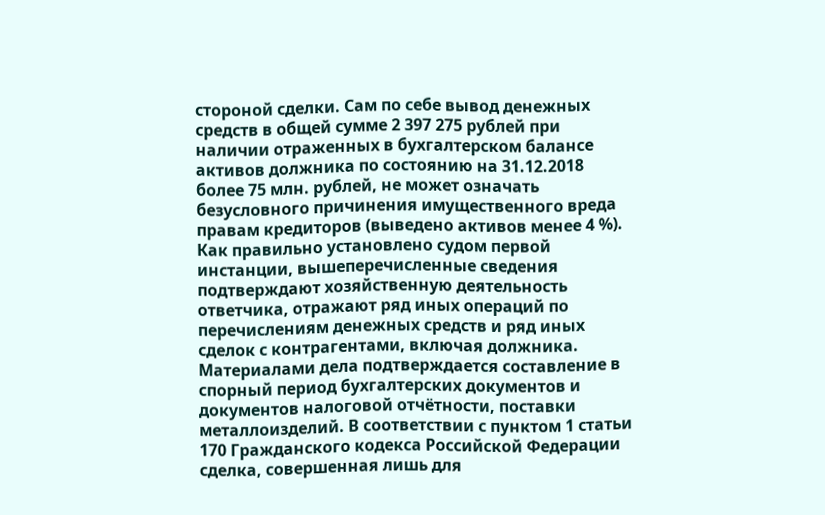стороной сделки. Сам по себе вывод денежных средств в общей сумме 2 397 275 рублей при наличии отраженных в бухгалтерском балансе активов должника по состоянию на 31.12.2018 более 75 млн. рублей, не может означать безусловного причинения имущественного вреда правам кредиторов (выведено активов менее 4 %). Как правильно установлено судом первой инстанции, вышеперечисленные сведения подтверждают хозяйственную деятельность ответчика, отражают ряд иных операций по перечислениям денежных средств и ряд иных сделок с контрагентами, включая должника. Материалами дела подтверждается составление в спорный период бухгалтерских документов и документов налоговой отчётности, поставки металлоизделий. В соответствии с пунктом 1 статьи 170 Гражданского кодекса Российской Федерации сделка, совершенная лишь для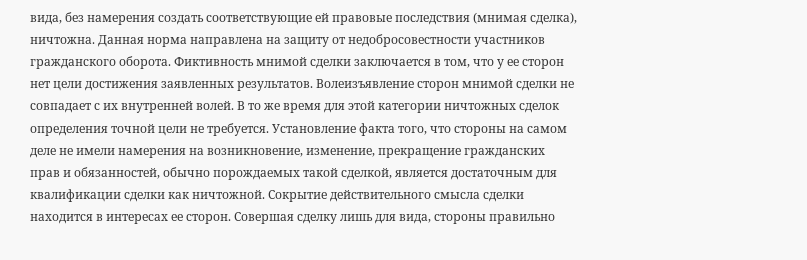вида, без намерения создать соответствующие ей правовые последствия (мнимая сделка), ничтожна. Данная норма направлена на защиту от недобросовестности участников гражданского оборота. Фиктивность мнимой сделки заключается в том, что у ее сторон нет цели достижения заявленных результатов. Волеизъявление сторон мнимой сделки не совпадает с их внутренней волей. В то же время для этой категории ничтожных сделок определения точной цели не требуется. Установление факта того, что стороны на самом деле не имели намерения на возникновение, изменение, прекращение гражданских прав и обязанностей, обычно порождаемых такой сделкой, является достаточным для квалификации сделки как ничтожной. Сокрытие действительного смысла сделки находится в интересах ее сторон. Совершая сделку лишь для вида, стороны правильно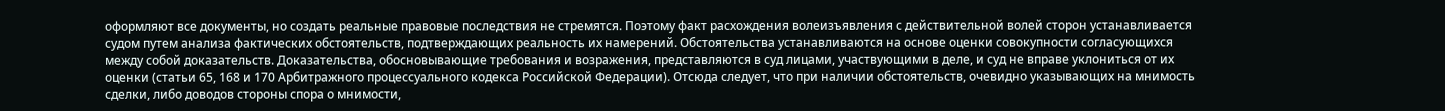оформляют все документы, но создать реальные правовые последствия не стремятся. Поэтому факт расхождения волеизъявления с действительной волей сторон устанавливается судом путем анализа фактических обстоятельств, подтверждающих реальность их намерений. Обстоятельства устанавливаются на основе оценки совокупности согласующихся между собой доказательств. Доказательства, обосновывающие требования и возражения, представляются в суд лицами, участвующими в деле, и суд не вправе уклониться от их оценки (статьи 65, 168 и 170 Арбитражного процессуального кодекса Российской Федерации). Отсюда следует, что при наличии обстоятельств, очевидно указывающих на мнимость сделки, либо доводов стороны спора о мнимости,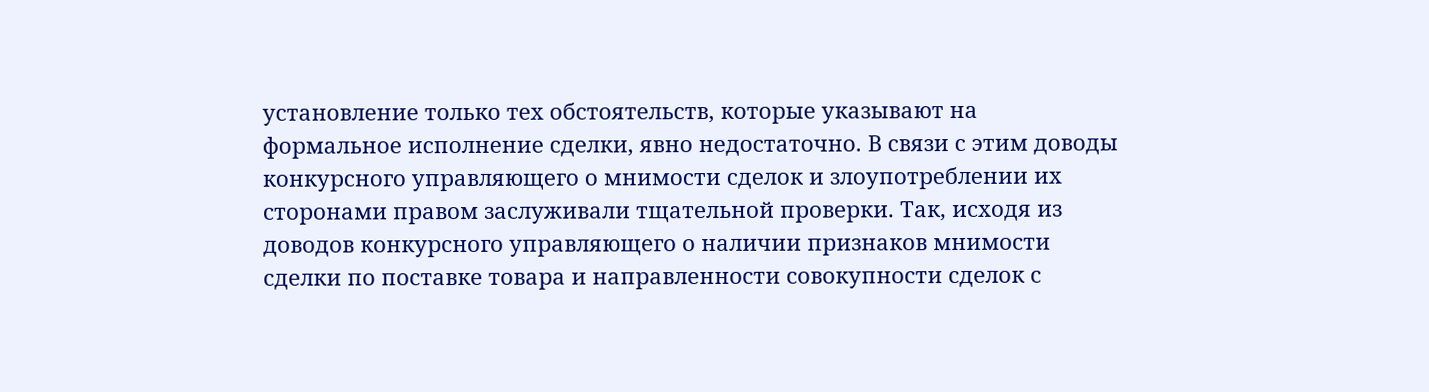установление только тех обстоятельств, которые указывают на формальное исполнение сделки, явно недостаточно. В связи с этим доводы конкурсного управляющего о мнимости сделок и злоупотреблении их сторонами правом заслуживали тщательной проверки. Так, исходя из доводов конкурсного управляющего о наличии признаков мнимости сделки по поставке товара и направленности совокупности сделок с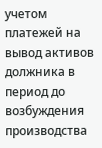учетом платежей на вывод активов должника в период до возбуждения производства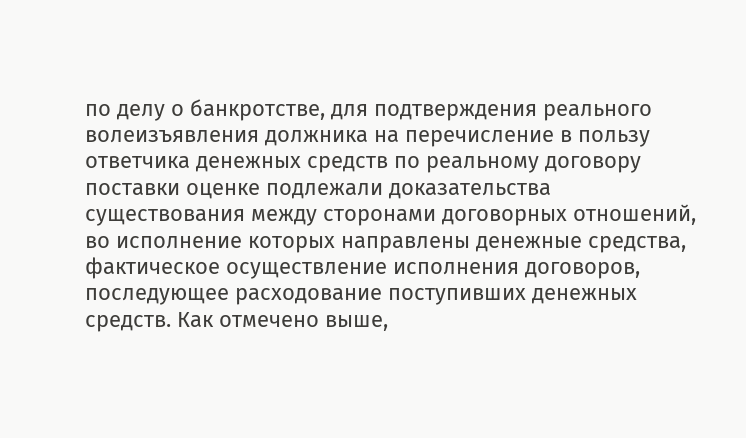по делу о банкротстве, для подтверждения реального волеизъявления должника на перечисление в пользу ответчика денежных средств по реальному договору поставки оценке подлежали доказательства существования между сторонами договорных отношений, во исполнение которых направлены денежные средства, фактическое осуществление исполнения договоров, последующее расходование поступивших денежных средств. Как отмечено выше,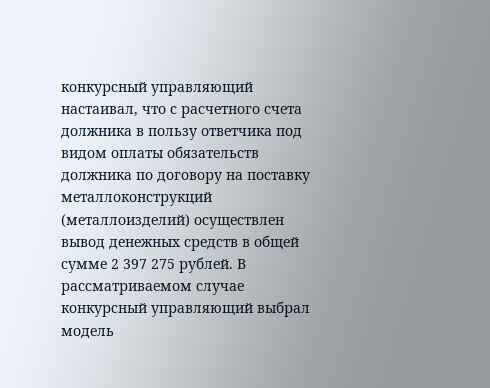конкурсный управляющий настаивал, что с расчетного счета должника в пользу ответчика под видом оплаты обязательств должника по договору на поставку металлоконструкций (металлоизделий) осуществлен вывод денежных средств в общей сумме 2 397 275 рублей. В рассматриваемом случае конкурсный управляющий выбрал модель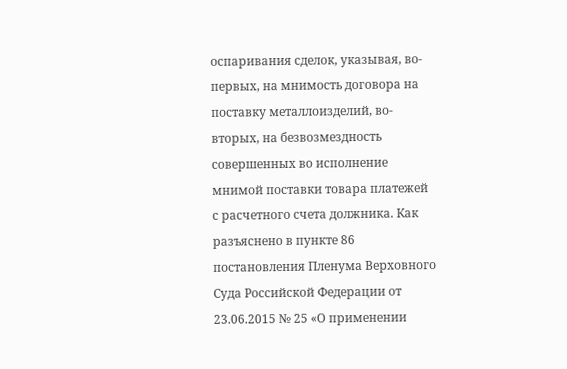оспаривания сделок, указывая, во-первых, на мнимость договора на поставку металлоизделий, во-вторых, на безвозмездность совершенных во исполнение мнимой поставки товара платежей с расчетного счета должника. Как разъяснено в пункте 86 постановления Пленума Верховного Суда Российской Федерации от 23.06.2015 № 25 «О применении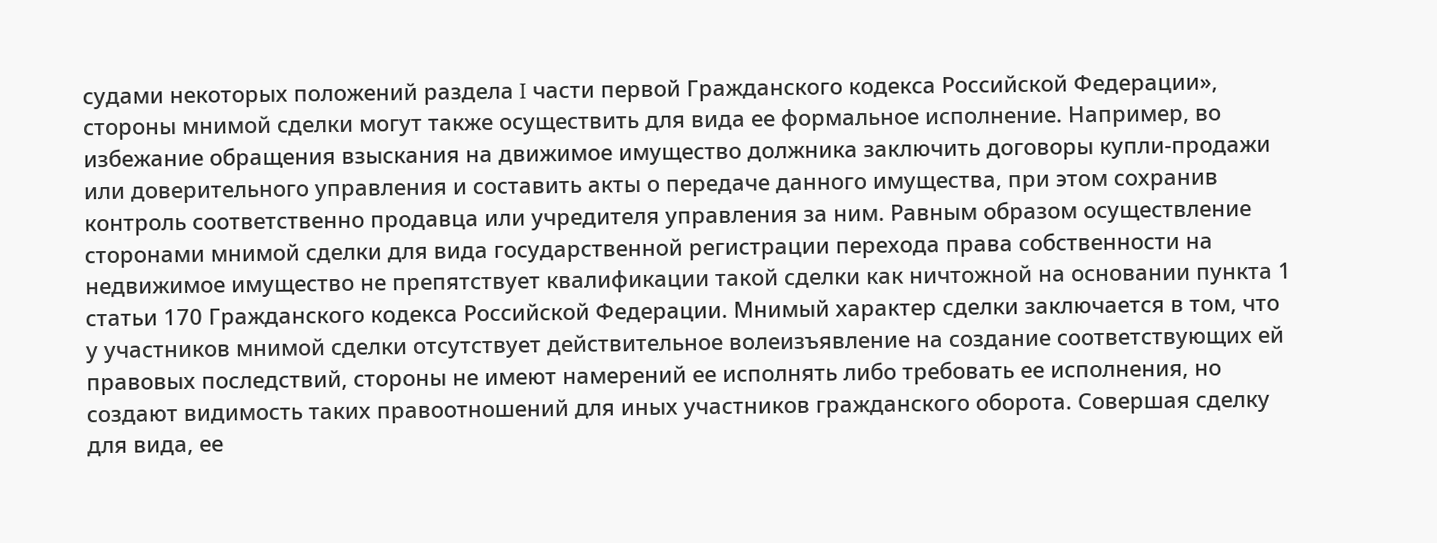судами некоторых положений раздела I части первой Гражданского кодекса Российской Федерации», стороны мнимой сделки могут также осуществить для вида ее формальное исполнение. Например, во избежание обращения взыскания на движимое имущество должника заключить договоры купли-продажи или доверительного управления и составить акты о передаче данного имущества, при этом сохранив контроль соответственно продавца или учредителя управления за ним. Равным образом осуществление сторонами мнимой сделки для вида государственной регистрации перехода права собственности на недвижимое имущество не препятствует квалификации такой сделки как ничтожной на основании пункта 1 статьи 170 Гражданского кодекса Российской Федерации. Мнимый характер сделки заключается в том, что у участников мнимой сделки отсутствует действительное волеизъявление на создание соответствующих ей правовых последствий, стороны не имеют намерений ее исполнять либо требовать ее исполнения, но создают видимость таких правоотношений для иных участников гражданского оборота. Совершая сделку для вида, ее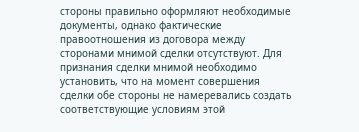стороны правильно оформляют необходимые документы, однако фактические правоотношения из договора между сторонами мнимой сделки отсутствуют. Для признания сделки мнимой необходимо установить, что на момент совершения сделки обе стороны не намеревались создать соответствующие условиям этой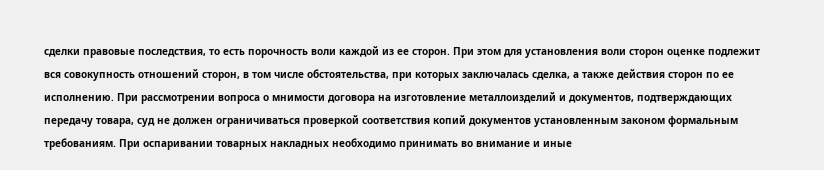сделки правовые последствия, то есть порочность воли каждой из ее сторон. При этом для установления воли сторон оценке подлежит вся совокупность отношений сторон, в том числе обстоятельства, при которых заключалась сделка, а также действия сторон по ее исполнению. При рассмотрении вопроса о мнимости договора на изготовление металлоизделий и документов, подтверждающих передачу товара, суд не должен ограничиваться проверкой соответствия копий документов установленным законом формальным требованиям. При оспаривании товарных накладных необходимо принимать во внимание и иные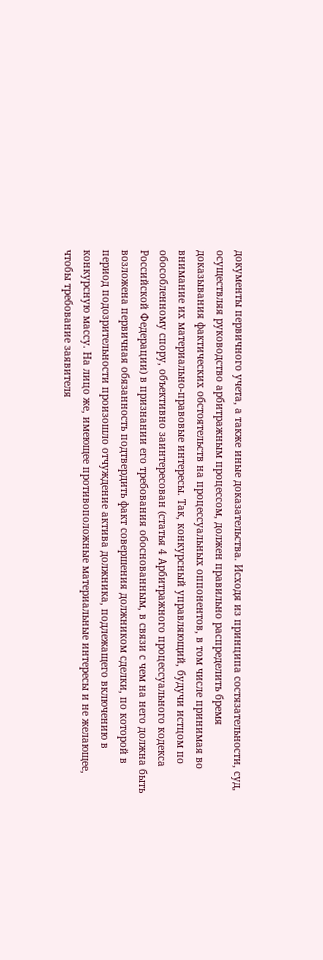документы первичного учета, а также иные доказательства. Исходя из принципа состязательности, суд, осуществляя руководство арбитражным процессом, должен правильно распределить бремя доказывания фактических обстоятельств на процессуальных оппонентов, в том числе принимая во внимание их материально-правовые интересы. Так, конкурсный управляющий, будучи истцом по обособленному спору, объективно заинтересован (статья 4 Арбитражного процессуального кодекса Российской Федерации) в признании его требования обоснованным, в связи с чем на него должна быть возложена первичная обязанность подтвердить факт совершения должником сделки, по которой в период подозрительности произошло отчуждение актива должника, подлежащего включению в конкурсную массу. На лицо же, имеющее противоположные материальные интересы и не желающее, чтобы требование заявителя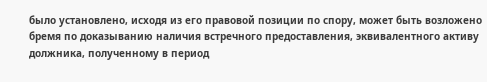было установлено, исходя из его правовой позиции по спору, может быть возложено бремя по доказыванию наличия встречного предоставления, эквивалентного активу должника, полученному в период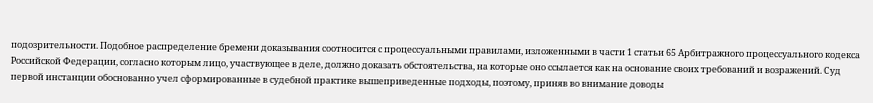подозрительности. Подобное распределение бремени доказывания соотносится с процессуальными правилами, изложенными в части 1 статьи 65 Арбитражного процессуального кодекса Российской Федерации, согласно которым лицо, участвующее в деле, должно доказать обстоятельства, на которые оно ссылается как на основание своих требований и возражений. Суд первой инстанции обоснованно учел сформированные в судебной практике вышеприведенные подходы, поэтому, приняв во внимание доводы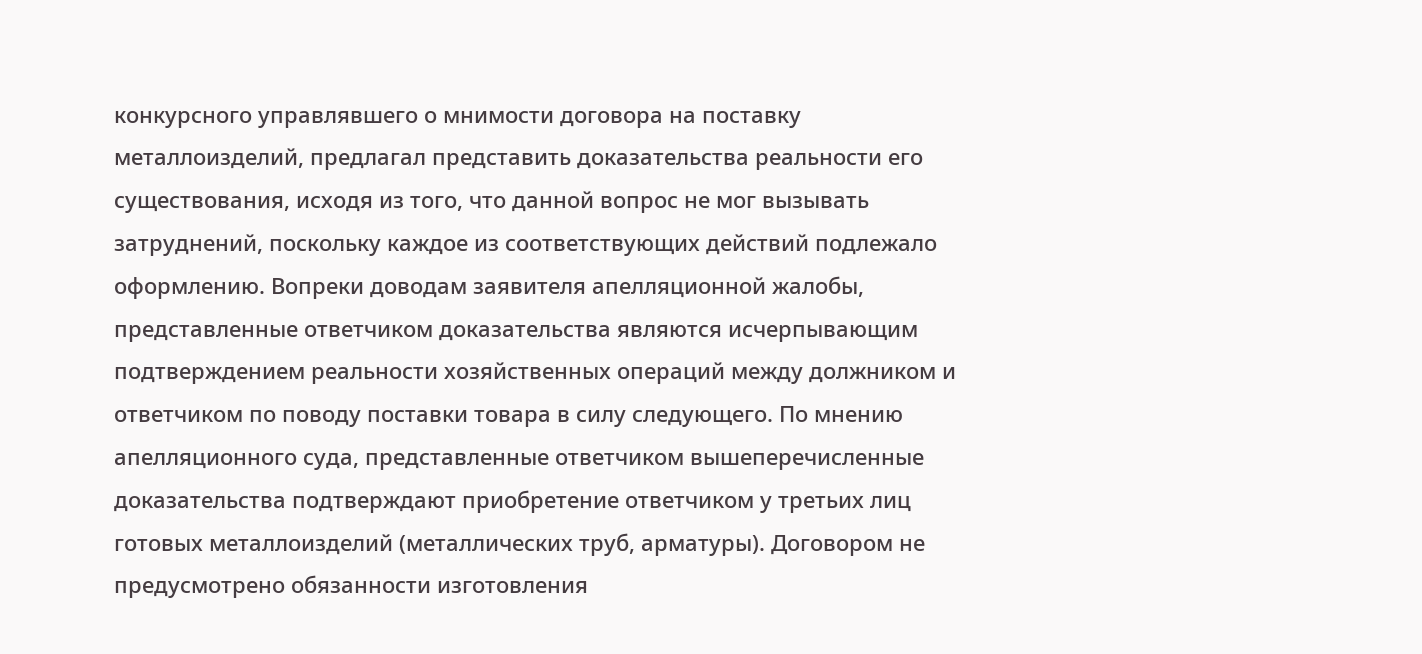конкурсного управлявшего о мнимости договора на поставку металлоизделий, предлагал представить доказательства реальности его существования, исходя из того, что данной вопрос не мог вызывать затруднений, поскольку каждое из соответствующих действий подлежало оформлению. Вопреки доводам заявителя апелляционной жалобы, представленные ответчиком доказательства являются исчерпывающим подтверждением реальности хозяйственных операций между должником и ответчиком по поводу поставки товара в силу следующего. По мнению апелляционного суда, представленные ответчиком вышеперечисленные доказательства подтверждают приобретение ответчиком у третьих лиц готовых металлоизделий (металлических труб, арматуры). Договором не предусмотрено обязанности изготовления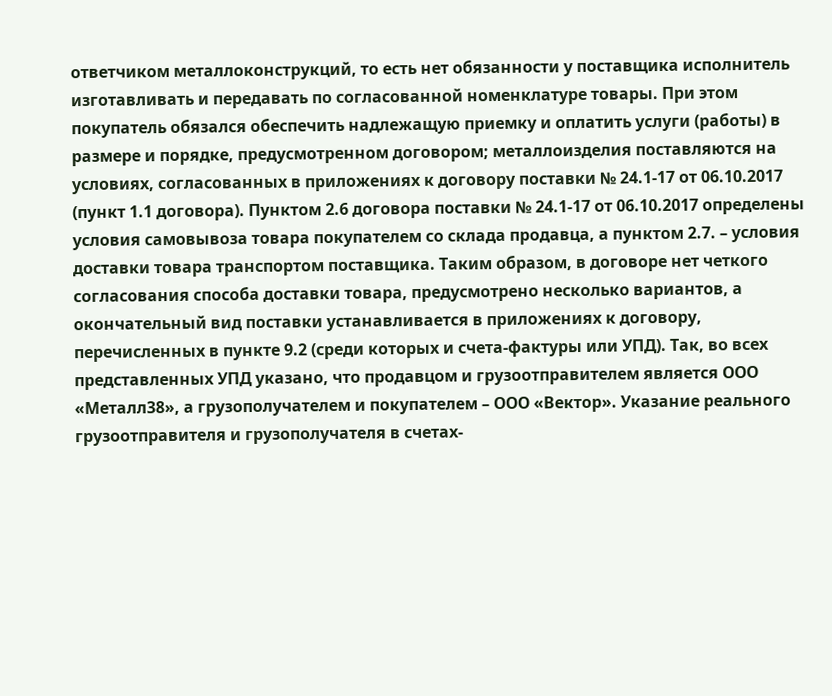ответчиком металлоконструкций, то есть нет обязанности у поставщика исполнитель изготавливать и передавать по согласованной номенклатуре товары. При этом покупатель обязался обеспечить надлежащую приемку и оплатить услуги (работы) в размере и порядке, предусмотренном договором; металлоизделия поставляются на условиях, согласованных в приложениях к договору поставки № 24.1-17 от 06.10.2017 (пункт 1.1 договора). Пунктом 2.6 договора поставки № 24.1-17 от 06.10.2017 определены условия самовывоза товара покупателем со склада продавца, а пунктом 2.7. – условия доставки товара транспортом поставщика. Таким образом, в договоре нет четкого согласования способа доставки товара, предусмотрено несколько вариантов, а окончательный вид поставки устанавливается в приложениях к договору, перечисленных в пункте 9.2 (среди которых и счета-фактуры или УПД). Так, во всех представленных УПД указано, что продавцом и грузоотправителем является ООО «Металл38», а грузополучателем и покупателем – ООО «Вектор». Указание реального грузоотправителя и грузополучателя в счетах-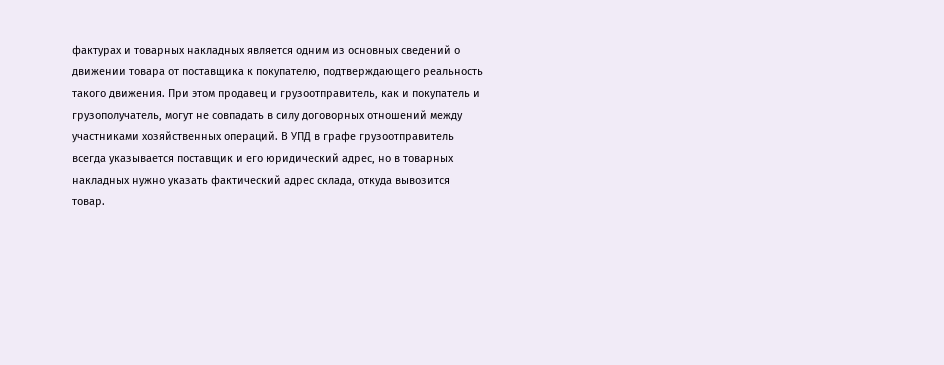фактурах и товарных накладных является одним из основных сведений о движении товара от поставщика к покупателю, подтверждающего реальность такого движения. При этом продавец и грузоотправитель, как и покупатель и грузополучатель, могут не совпадать в силу договорных отношений между участниками хозяйственных операций. В УПД в графе грузоотправитель всегда указывается поставщик и его юридический адрес, но в товарных накладных нужно указать фактический адрес склада, откуда вывозится товар.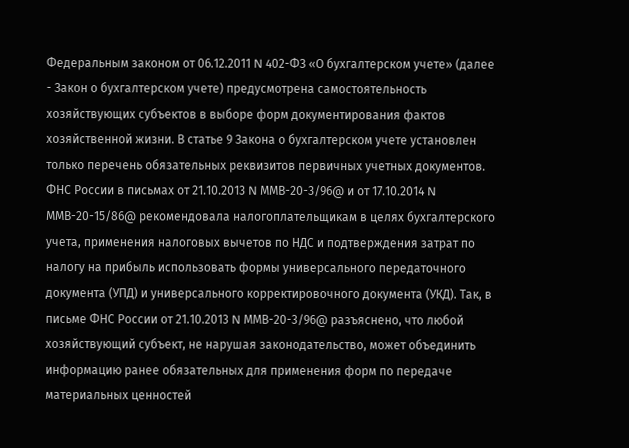Федеральным законом от 06.12.2011 N 402-ФЗ «О бухгалтерском учете» (далее - Закон о бухгалтерском учете) предусмотрена самостоятельность хозяйствующих субъектов в выборе форм документирования фактов хозяйственной жизни. В статье 9 Закона о бухгалтерском учете установлен только перечень обязательных реквизитов первичных учетных документов. ФНС России в письмах от 21.10.2013 N ММВ-20-3/96@ и от 17.10.2014 N ММВ-20-15/86@ рекомендовала налогоплательщикам в целях бухгалтерского учета, применения налоговых вычетов по НДС и подтверждения затрат по налогу на прибыль использовать формы универсального передаточного документа (УПД) и универсального корректировочного документа (УКД). Так, в письме ФНС России от 21.10.2013 N ММВ-20-3/96@ разъяснено, что любой хозяйствующий субъект, не нарушая законодательство, может объединить информацию ранее обязательных для применения форм по передаче материальных ценностей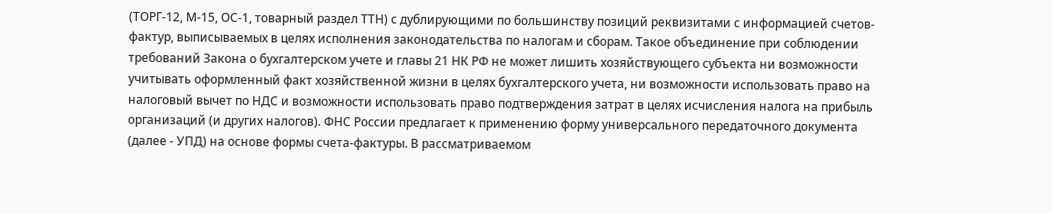(ТОРГ-12, М-15, ОС-1, товарный раздел ТТН) с дублирующими по большинству позиций реквизитами с информацией счетов-фактур, выписываемых в целях исполнения законодательства по налогам и сборам. Такое объединение при соблюдении требований Закона о бухгалтерском учете и главы 21 НК РФ не может лишить хозяйствующего субъекта ни возможности учитывать оформленный факт хозяйственной жизни в целях бухгалтерского учета, ни возможности использовать право на налоговый вычет по НДС и возможности использовать право подтверждения затрат в целях исчисления налога на прибыль организаций (и других налогов). ФНС России предлагает к применению форму универсального передаточного документа (далее - УПД) на основе формы счета-фактуры. В рассматриваемом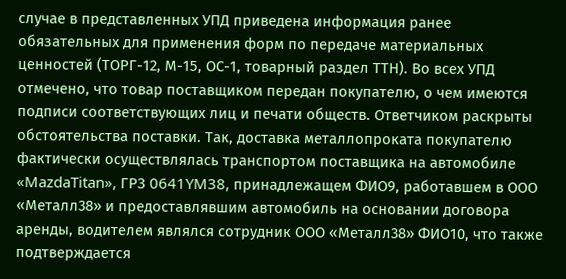случае в представленных УПД приведена информация ранее обязательных для применения форм по передаче материальных ценностей (ТОРГ-12, М-15, ОС-1, товарный раздел ТТН). Во всех УПД отмечено, что товар поставщиком передан покупателю, о чем имеются подписи соответствующих лиц и печати обществ. Ответчиком раскрыты обстоятельства поставки. Так, доставка металлопроката покупателю фактически осуществлялась транспортом поставщика на автомобиле «MazdaTitan», ГРЗ 0641YM38, принадлежащем ФИО9, работавшем в ООО «Металл38» и предоставлявшим автомобиль на основании договора аренды, водителем являлся сотрудник ООО «Металл38» ФИО10, что также подтверждается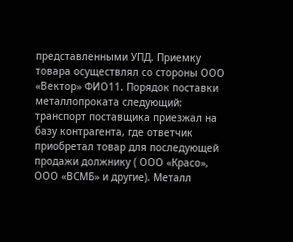представленными УПД. Приемку товара осуществлял со стороны ООО «Вектор» ФИО11. Порядок поставки металлопроката следующий: транспорт поставщика приезжал на базу контрагента, где ответчик приобретал товар для последующей продажи должнику ( ООО «Красо», ООО «ВСМБ» и другие). Металл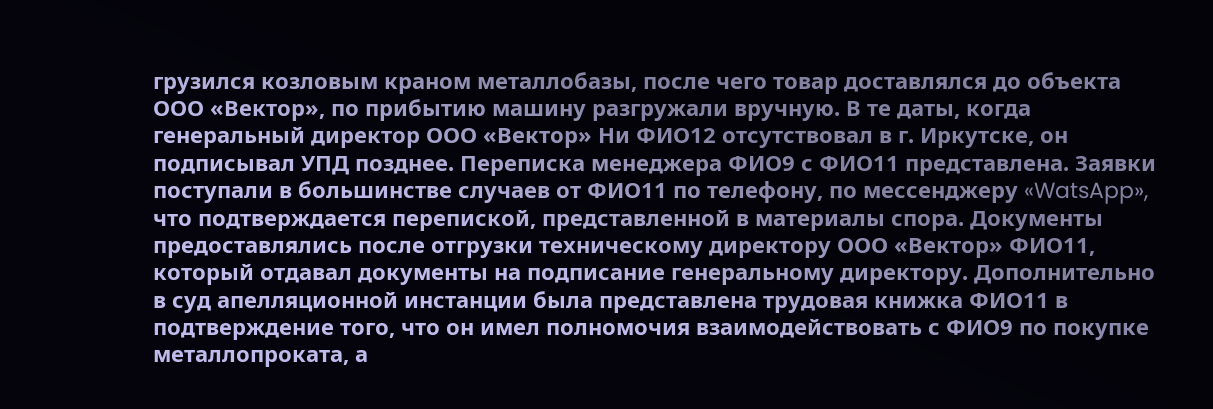грузился козловым краном металлобазы, после чего товар доставлялся до объекта ООО «Вектор», по прибытию машину разгружали вручную. В те даты, когда генеральный директор ООО «Вектор» Ни ФИО12 отсутствовал в г. Иркутске, он подписывал УПД позднее. Переписка менеджера ФИО9 с ФИО11 представлена. Заявки поступали в большинстве случаев от ФИО11 по телефону, по мессенджеру «WatsApp», что подтверждается перепиской, представленной в материалы спора. Документы предоставлялись после отгрузки техническому директору ООО «Вектор» ФИО11, который отдавал документы на подписание генеральному директору. Дополнительно в суд апелляционной инстанции была представлена трудовая книжка ФИО11 в подтверждение того, что он имел полномочия взаимодействовать с ФИО9 по покупке металлопроката, а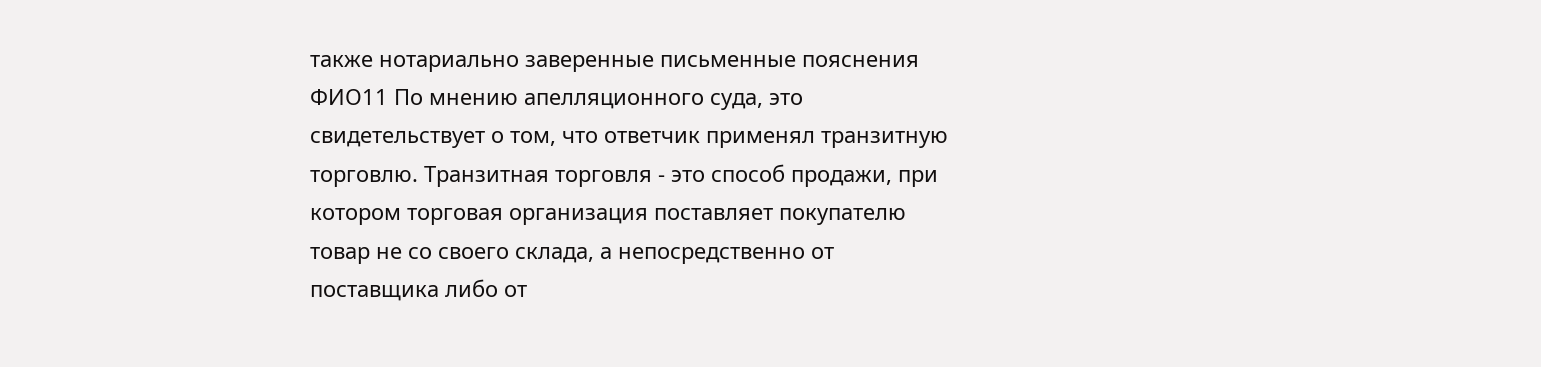также нотариально заверенные письменные пояснения ФИО11 По мнению апелляционного суда, это свидетельствует о том, что ответчик применял транзитную торговлю. Транзитная торговля - это способ продажи, при котором торговая организация поставляет покупателю товар не со своего склада, а непосредственно от поставщика либо от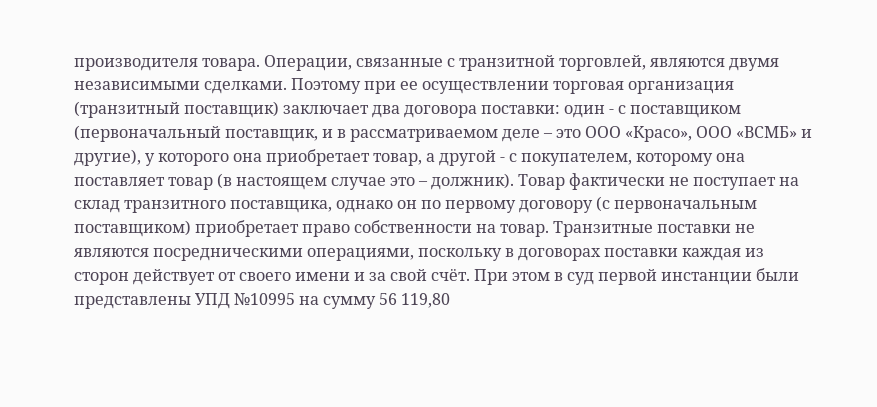производителя товара. Операции, связанные с транзитной торговлей, являются двумя независимыми сделками. Поэтому при ее осуществлении торговая организация (транзитный поставщик) заключает два договора поставки: один - с поставщиком (первоначальный поставщик, и в рассматриваемом деле – это ООО «Красо», ООО «ВСМБ» и другие), у которого она приобретает товар, а другой - с покупателем, которому она поставляет товар (в настоящем случае это – должник). Товар фактически не поступает на склад транзитного поставщика, однако он по первому договору (с первоначальным поставщиком) приобретает право собственности на товар. Транзитные поставки не являются посредническими операциями, поскольку в договорах поставки каждая из сторон действует от своего имени и за свой счёт. При этом в суд первой инстанции были представлены УПД №10995 на сумму 56 119,80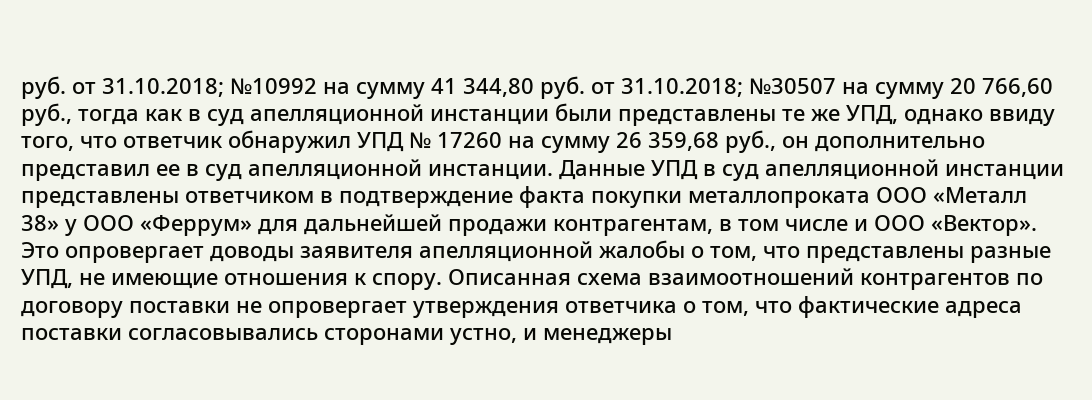руб. от 31.10.2018; №10992 на сумму 41 344,80 руб. от 31.10.2018; №30507 на сумму 20 766,60 руб., тогда как в суд апелляционной инстанции были представлены те же УПД, однако ввиду того, что ответчик обнаружил УПД № 17260 на сумму 26 359,68 руб., он дополнительно представил ее в суд апелляционной инстанции. Данные УПД в суд апелляционной инстанции представлены ответчиком в подтверждение факта покупки металлопроката ООО «Металл 38» у ООО «Феррум» для дальнейшей продажи контрагентам, в том числе и ООО «Вектор». Это опровергает доводы заявителя апелляционной жалобы о том, что представлены разные УПД, не имеющие отношения к спору. Описанная схема взаимоотношений контрагентов по договору поставки не опровергает утверждения ответчика о том, что фактические адреса поставки согласовывались сторонами устно, и менеджеры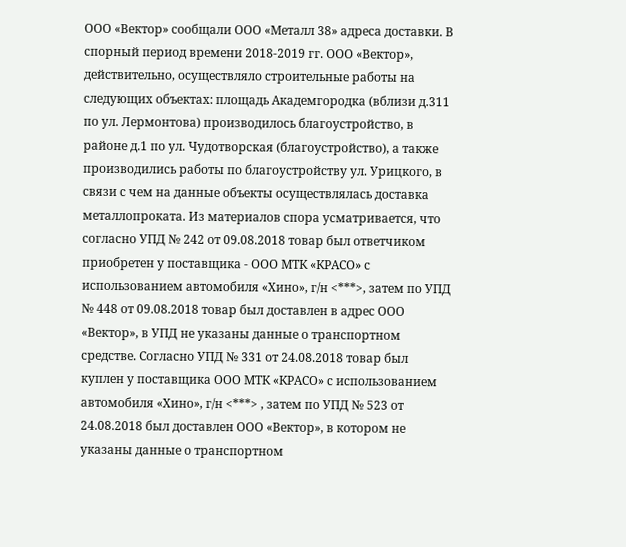ООО «Вектор» сообщали ООО «Металл 38» адреса доставки. В спорный период времени 2018-2019 гг. ООО «Вектор», действительно, осуществляло строительные работы на следующих объектах: площадь Академгородка (вблизи д.311 по ул. Лермонтова) производилось благоустройство, в районе д.1 по ул. Чудотворская (благоустройство), а также производились работы по благоустройству ул. Урицкого, в связи с чем на данные объекты осуществлялась доставка металлопроката. Из материалов спора усматривается, что согласно УПД № 242 от 09.08.2018 товар был ответчиком приобретен у поставщика - ООО МТК «КРАСО» с использованием автомобиля «Хино», г/н <***>, затем по УПД № 448 от 09.08.2018 товар был доставлен в адрес ООО «Вектор», в УПД не указаны данные о транспортном средстве. Согласно УПД № 331 от 24.08.2018 товар был куплен у поставщика ООО МТК «КРАСО» с использованием автомобиля «Хино», г/н <***> , затем по УПД № 523 от 24.08.2018 был доставлен ООО «Вектор», в котором не указаны данные о транспортном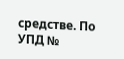средстве. По УПД №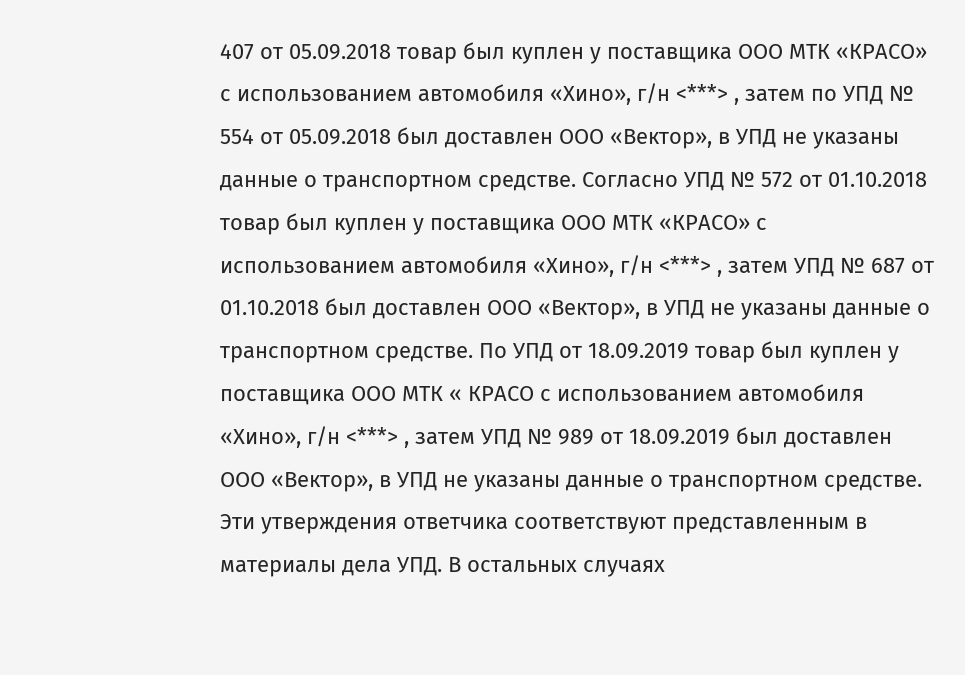407 от 05.09.2018 товар был куплен у поставщика ООО МТК «КРАСО» с использованием автомобиля «Хино», г/н <***> , затем по УПД № 554 от 05.09.2018 был доставлен ООО «Вектор», в УПД не указаны данные о транспортном средстве. Согласно УПД № 572 от 01.10.2018 товар был куплен у поставщика ООО МТК «КРАСО» с использованием автомобиля «Хино», г/н <***> , затем УПД № 687 от 01.10.2018 был доставлен ООО «Вектор», в УПД не указаны данные о транспортном средстве. По УПД от 18.09.2019 товар был куплен у поставщика ООО МТК « КРАСО с использованием автомобиля «Хино», г/н <***> , затем УПД № 989 от 18.09.2019 был доставлен ООО «Вектор», в УПД не указаны данные о транспортном средстве. Эти утверждения ответчика соответствуют представленным в материалы дела УПД. В остальных случаях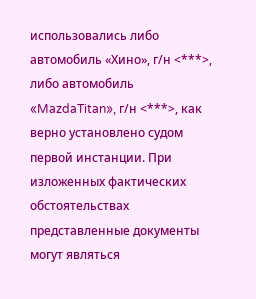использовались либо автомобиль «Хино», г/н <***>, либо автомобиль «MazdaTitan», г/н <***>, как верно установлено судом первой инстанции. При изложенных фактических обстоятельствах представленные документы могут являться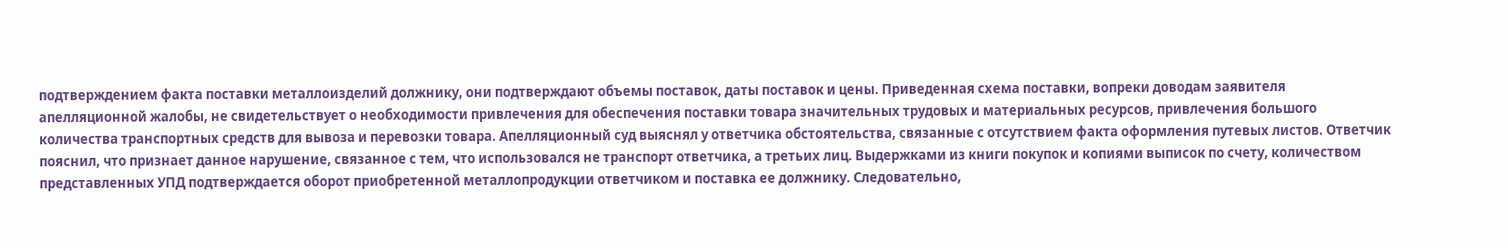подтверждением факта поставки металлоизделий должнику, они подтверждают объемы поставок, даты поставок и цены. Приведенная схема поставки, вопреки доводам заявителя апелляционной жалобы, не свидетельствует о необходимости привлечения для обеспечения поставки товара значительных трудовых и материальных ресурсов, привлечения большого количества транспортных средств для вывоза и перевозки товара. Апелляционный суд выяснял у ответчика обстоятельства, связанные с отсутствием факта оформления путевых листов. Ответчик пояснил, что признает данное нарушение, связанное с тем, что использовался не транспорт ответчика, а третьих лиц. Выдержками из книги покупок и копиями выписок по счету, количеством представленных УПД подтверждается оборот приобретенной металлопродукции ответчиком и поставка ее должнику. Следовательно,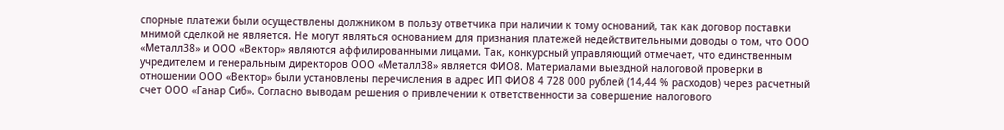спорные платежи были осуществлены должником в пользу ответчика при наличии к тому оснований, так как договор поставки мнимой сделкой не является. Не могут являться основанием для признания платежей недействительными доводы о том, что ООО «Металл38» и ООО «Вектор» являются аффилированными лицами. Так, конкурсный управляющий отмечает, что единственным учредителем и генеральным директоров ООО «Металл38» является ФИО8. Материалами выездной налоговой проверки в отношении ООО «Вектор» были установлены перечисления в адрес ИП ФИО8 4 728 000 рублей (14,44 % расходов) через расчетный счет ООО «Ганар Сиб». Согласно выводам решения о привлечении к ответственности за совершение налогового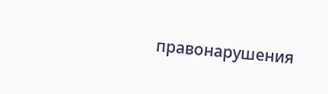правонарушения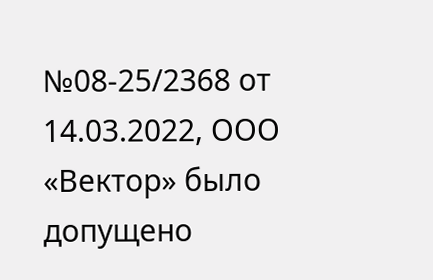№08-25/2368 от 14.03.2022, ООО «Вектор» было допущено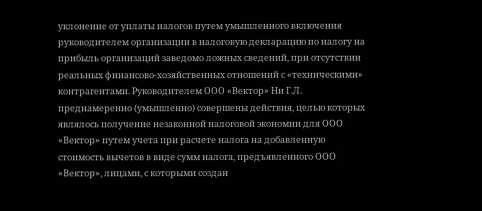уклонение от уплаты налогов путем умышленного включения руководителем организации в налоговую декларацию по налогу на прибыль организаций заведомо ложных сведений, при отсутствии реальных финансово-хозяйственных отношений с «техническими» контрагентами. Руководителем ООО «Вектор» Ни Г.Л. преднамеренно (умышленно) совершены действия, целью которых являлось получение незаконной налоговой экономии для ООО «Вектор» путем учета при расчете налога на добавленную стоимость вычетов в виде сумм налога, предъявленного ООО «Вектор», лицами, с которыми создан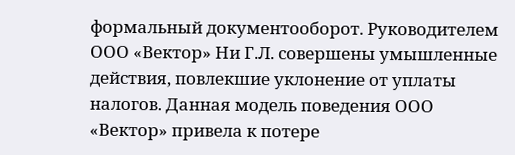формальный документооборот. Руководителем ООО «Вектор» Ни Г.Л. совершены умышленные действия, повлекшие уклонение от уплаты налогов. Данная модель поведения ООО «Вектор» привела к потере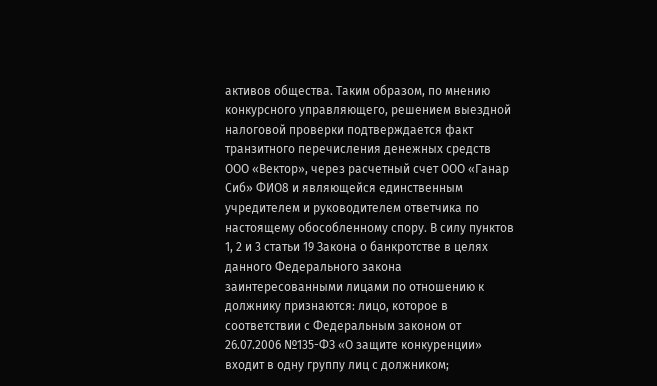активов общества. Таким образом, по мнению конкурсного управляющего, решением выездной налоговой проверки подтверждается факт транзитного перечисления денежных средств ООО «Вектор», через расчетный счет ООО «Ганар Сиб» ФИО8 и являющейся единственным учредителем и руководителем ответчика по настоящему обособленному спору. В силу пунктов 1, 2 и 3 статьи 19 Закона о банкротстве в целях данного Федерального закона заинтересованными лицами по отношению к должнику признаются: лицо, которое в соответствии с Федеральным законом от 26.07.2006 №135-ФЗ «О защите конкуренции» входит в одну группу лиц с должником;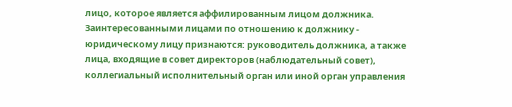лицо, которое является аффилированным лицом должника. Заинтересованными лицами по отношению к должнику - юридическому лицу признаются: руководитель должника, а также лица, входящие в совет директоров (наблюдательный совет), коллегиальный исполнительный орган или иной орган управления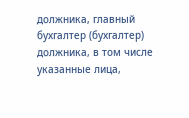должника, главный бухгалтер (бухгалтер) должника, в том числе указанные лица,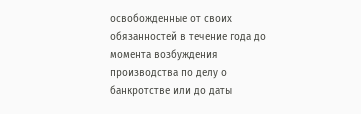освобожденные от своих обязанностей в течение года до момента возбуждения производства по делу о банкротстве или до даты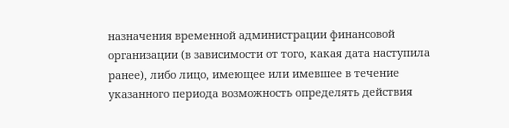назначения временной администрации финансовой организации (в зависимости от того, какая дата наступила ранее), либо лицо, имеющее или имевшее в течение указанного периода возможность определять действия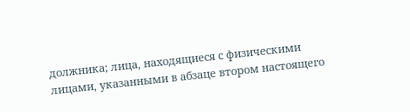должника; лица, находящиеся с физическими лицами, указанными в абзаце втором настоящего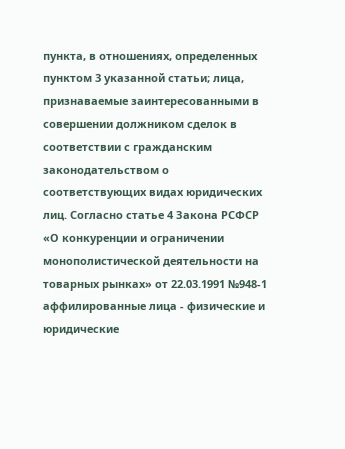пункта, в отношениях, определенных пунктом 3 указанной статьи; лица, признаваемые заинтересованными в совершении должником сделок в соответствии с гражданским законодательством о соответствующих видах юридических лиц. Согласно статье 4 Закона РСФСР «О конкуренции и ограничении монополистической деятельности на товарных рынках» от 22.03.1991 №948-1 аффилированные лица - физические и юридические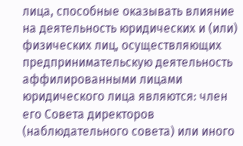лица, способные оказывать влияние на деятельность юридических и (или) физических лиц, осуществляющих предпринимательскую деятельность аффилированными лицами юридического лица являются: член его Совета директоров (наблюдательного совета) или иного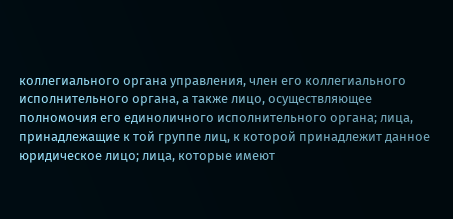коллегиального органа управления, член его коллегиального исполнительного органа, а также лицо, осуществляющее полномочия его единоличного исполнительного органа; лица, принадлежащие к той группе лиц, к которой принадлежит данное юридическое лицо; лица, которые имеют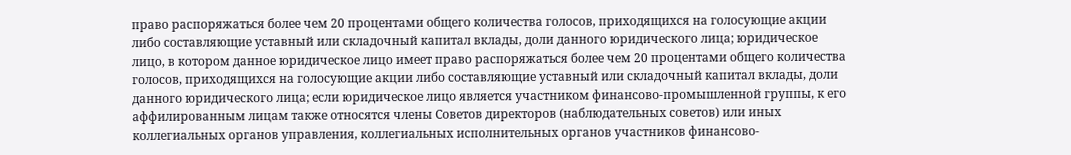право распоряжаться более чем 20 процентами общего количества голосов, приходящихся на голосующие акции либо составляющие уставный или складочный капитал вклады, доли данного юридического лица; юридическое лицо, в котором данное юридическое лицо имеет право распоряжаться более чем 20 процентами общего количества голосов, приходящихся на голосующие акции либо составляющие уставный или складочный капитал вклады, доли данного юридического лица; если юридическое лицо является участником финансово-промышленной группы, к его аффилированным лицам также относятся члены Советов директоров (наблюдательных советов) или иных коллегиальных органов управления, коллегиальных исполнительных органов участников финансово-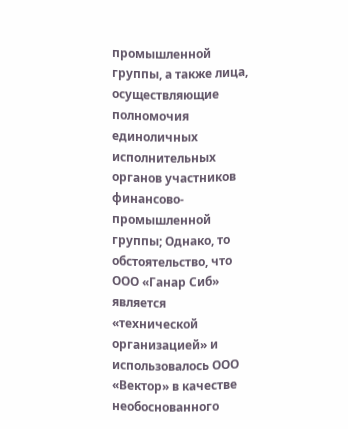промышленной группы, а также лица, осуществляющие полномочия единоличных исполнительных органов участников финансово-промышленной группы; Однако, то обстоятельство, что ООО «Ганар Сиб» является «технической организацией» и использовалось ООО «Вектор» в качестве необоснованного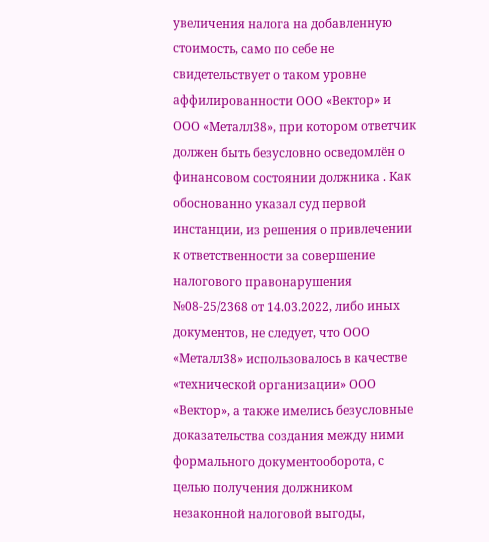увеличения налога на добавленную стоимость, само по себе не свидетельствует о таком уровне аффилированности ООО «Вектор» и ООО «Металл38», при котором ответчик должен быть безусловно осведомлён о финансовом состоянии должника . Как обоснованно указал суд первой инстанции, из решения о привлечении к ответственности за совершение налогового правонарушения №08-25/2368 от 14.03.2022, либо иных документов, не следует, что ООО «Металл38» использовалось в качестве «технической организации» ООО «Вектор», а также имелись безусловные доказательства создания между ними формального документооборота, с целью получения должником незаконной налоговой выгоды,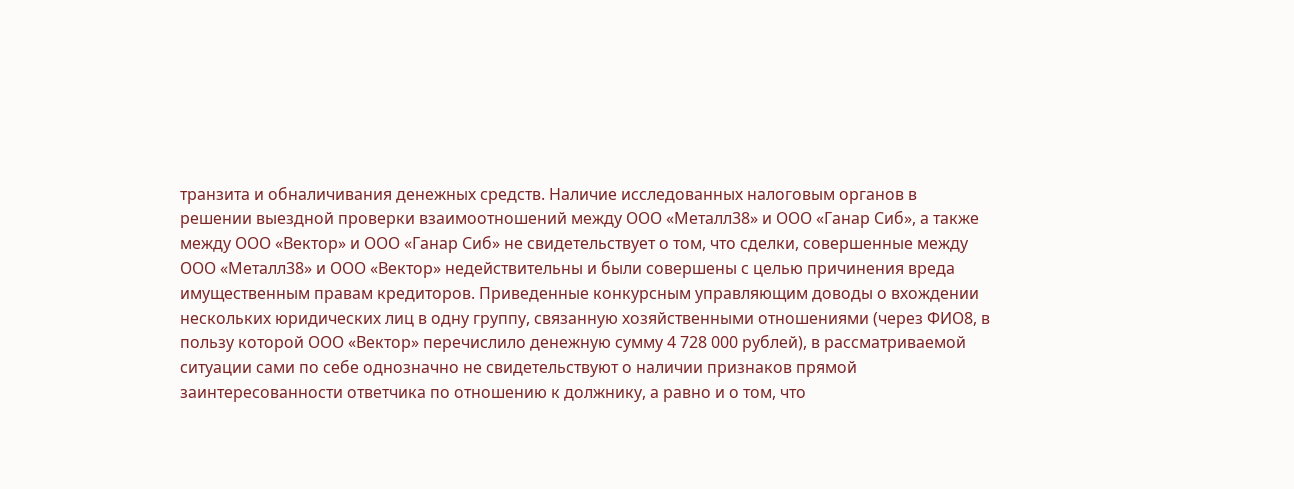транзита и обналичивания денежных средств. Наличие исследованных налоговым органов в решении выездной проверки взаимоотношений между ООО «Металл38» и ООО «Ганар Сиб», а также между ООО «Вектор» и ООО «Ганар Сиб» не свидетельствует о том, что сделки, совершенные между ООО «Металл38» и ООО «Вектор» недействительны и были совершены с целью причинения вреда имущественным правам кредиторов. Приведенные конкурсным управляющим доводы о вхождении нескольких юридических лиц в одну группу, связанную хозяйственными отношениями (через ФИО8, в пользу которой ООО «Вектор» перечислило денежную сумму 4 728 000 рублей), в рассматриваемой ситуации сами по себе однозначно не свидетельствуют о наличии признаков прямой заинтересованности ответчика по отношению к должнику, а равно и о том, что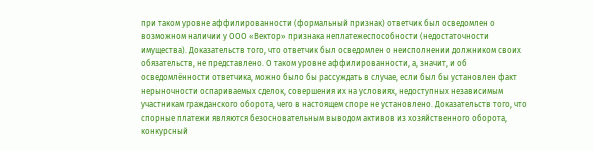при таком уровне аффилированности (формальный признак) ответчик был осведомлен о возможном наличии у ООО «Вектор» признака неплатежеспособности (недостаточности имущества). Доказательств того, что ответчик был осведомлен о неисполнении должником своих обязательств, не представлено. О таком уровне аффилированности, а, значит, и об осведомлённости ответчика, можно было бы рассуждать в случае, если был бы установлен факт нерыночности оспариваемых сделок, совершения их на условиях, недоступных независимым участникам гражданского оборота, чего в настоящем споре не установлено. Доказательств того, что спорные платежи являются безосновательным выводом активов из хозяйственного оборота, конкурсный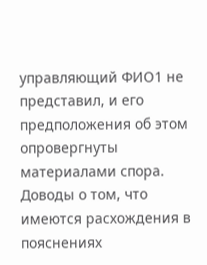управляющий ФИО1 не представил, и его предположения об этом опровергнуты материалами спора. Доводы о том, что имеются расхождения в пояснениях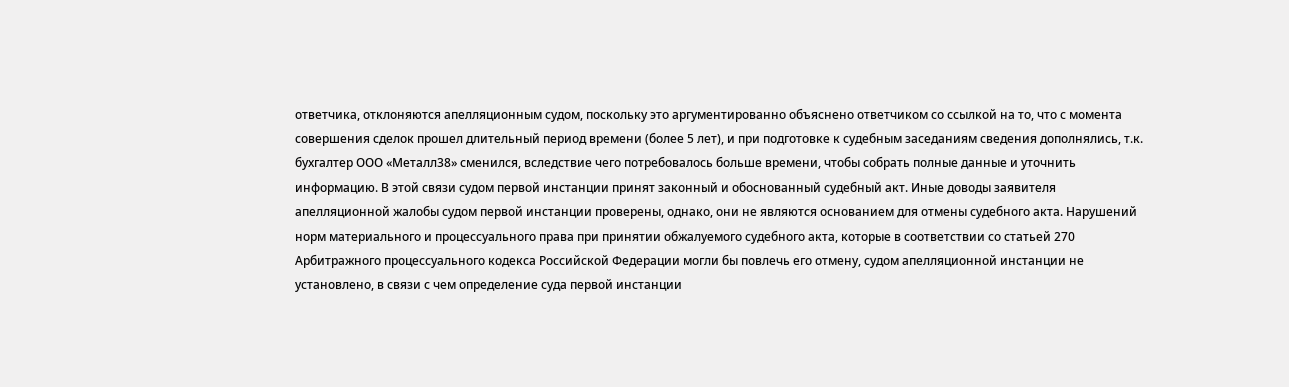ответчика, отклоняются апелляционным судом, поскольку это аргументированно объяснено ответчиком со ссылкой на то, что с момента совершения сделок прошел длительный период времени (более 5 лет), и при подготовке к судебным заседаниям сведения дополнялись, т.к. бухгалтер ООО «Металл38» сменился, вследствие чего потребовалось больше времени, чтобы собрать полные данные и уточнить информацию. В этой связи судом первой инстанции принят законный и обоснованный судебный акт. Иные доводы заявителя апелляционной жалобы судом первой инстанции проверены, однако, они не являются основанием для отмены судебного акта. Нарушений норм материального и процессуального права при принятии обжалуемого судебного акта, которые в соответствии со статьей 270 Арбитражного процессуального кодекса Российской Федерации могли бы повлечь его отмену, судом апелляционной инстанции не установлено, в связи с чем определение суда первой инстанции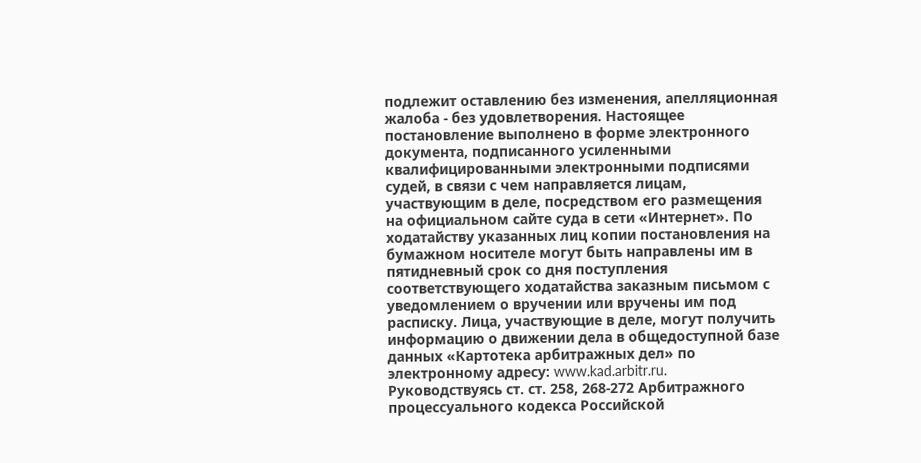подлежит оставлению без изменения, апелляционная жалоба - без удовлетворения. Настоящее постановление выполнено в форме электронного документа, подписанного усиленными квалифицированными электронными подписями судей, в связи с чем направляется лицам, участвующим в деле, посредством его размещения на официальном сайте суда в сети «Интернет». По ходатайству указанных лиц копии постановления на бумажном носителе могут быть направлены им в пятидневный срок со дня поступления соответствующего ходатайства заказным письмом с уведомлением о вручении или вручены им под расписку. Лица, участвующие в деле, могут получить информацию о движении дела в общедоступной базе данных «Картотека арбитражных дел» по электронному адресу: www.kad.arbitr.ru. Руководствуясь ст. ст. 258, 268-272 Арбитражного процессуального кодекса Российской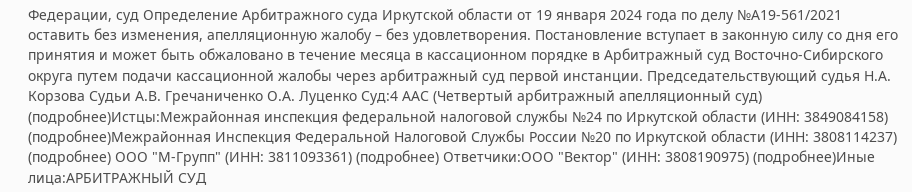Федерации, суд Определение Арбитражного суда Иркутской области от 19 января 2024 года по делу №А19-561/2021 оставить без изменения, апелляционную жалобу – без удовлетворения. Постановление вступает в законную силу со дня его принятия и может быть обжаловано в течение месяца в кассационном порядке в Арбитражный суд Восточно-Сибирского округа путем подачи кассационной жалобы через арбитражный суд первой инстанции. Председательствующий судья Н.А. Корзова Судьи А.В. Гречаниченко О.А. Луценко Суд:4 ААС (Четвертый арбитражный апелляционный суд) (подробнее)Истцы:Межрайонная инспекция федеральной налоговой службы №24 по Иркутской области (ИНН: 3849084158) (подробнее)Межрайонная Инспекция Федеральной Налоговой Службы России №20 по Иркутской области (ИНН: 3808114237) (подробнее) ООО "М-Групп" (ИНН: 3811093361) (подробнее) Ответчики:ООО "Вектор" (ИНН: 3808190975) (подробнее)Иные лица:АРБИТРАЖНЫЙ СУД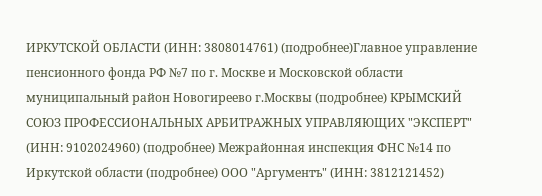ИРКУТСКОЙ ОБЛАСТИ (ИНН: 3808014761) (подробнее)Главное управление пенсионного фонда РФ №7 по г. Москве и Московской области муниципальный район Новогиреево г.Москвы (подробнее) КРЫМСКИЙ СОЮЗ ПРОФЕССИОНАЛЬНЫХ АРБИТРАЖНЫХ УПРАВЛЯЮЩИХ "ЭКСПЕРТ" (ИНН: 9102024960) (подробнее) Межрайонная инспекция ФНС №14 по Иркутской области (подробнее) ООО "Аргументъ" (ИНН: 3812121452)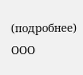(подробнее) ООО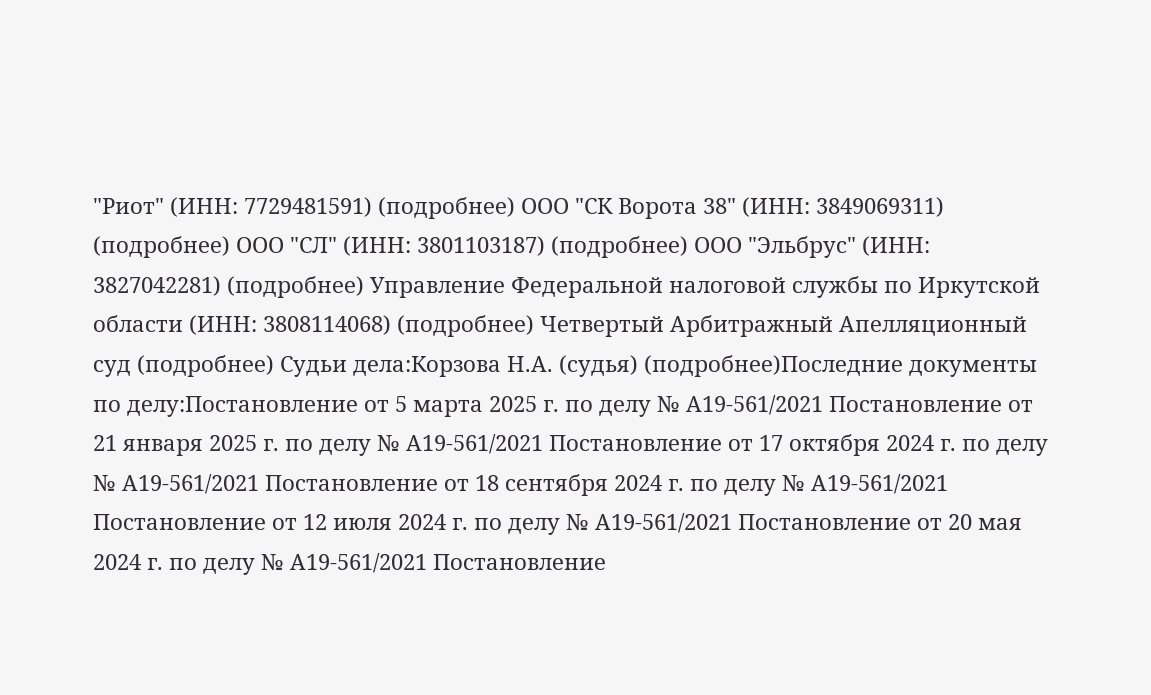"Риот" (ИНН: 7729481591) (подробнее) ООО "СК Ворота 38" (ИНН: 3849069311) (подробнее) ООО "СЛ" (ИНН: 3801103187) (подробнее) ООО "Эльбрус" (ИНН: 3827042281) (подробнее) Управление Федеральной налоговой службы по Иркутской области (ИНН: 3808114068) (подробнее) Четвертый Арбитражный Апелляционный суд (подробнее) Судьи дела:Корзова Н.А. (судья) (подробнее)Последние документы по делу:Постановление от 5 марта 2025 г. по делу № А19-561/2021 Постановление от 21 января 2025 г. по делу № А19-561/2021 Постановление от 17 октября 2024 г. по делу № А19-561/2021 Постановление от 18 сентября 2024 г. по делу № А19-561/2021 Постановление от 12 июля 2024 г. по делу № А19-561/2021 Постановление от 20 мая 2024 г. по делу № А19-561/2021 Постановление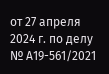от 27 апреля 2024 г. по делу № А19-561/2021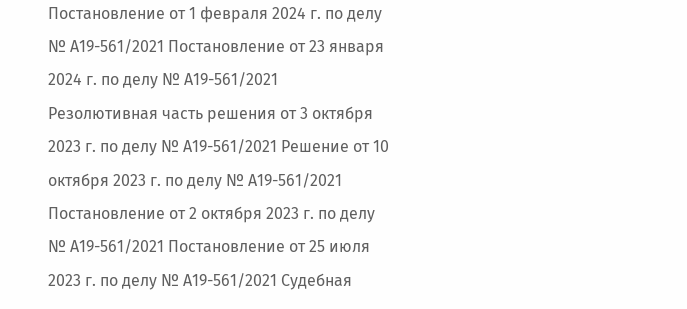Постановление от 1 февраля 2024 г. по делу № А19-561/2021 Постановление от 23 января 2024 г. по делу № А19-561/2021 Резолютивная часть решения от 3 октября 2023 г. по делу № А19-561/2021 Решение от 10 октября 2023 г. по делу № А19-561/2021 Постановление от 2 октября 2023 г. по делу № А19-561/2021 Постановление от 25 июля 2023 г. по делу № А19-561/2021 Судебная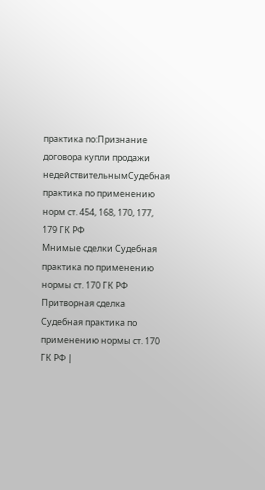практика по:Признание договора купли продажи недействительнымСудебная практика по применению норм ст. 454, 168, 170, 177, 179 ГК РФ
Мнимые сделки Судебная практика по применению нормы ст. 170 ГК РФ Притворная сделка Судебная практика по применению нормы ст. 170 ГК РФ |